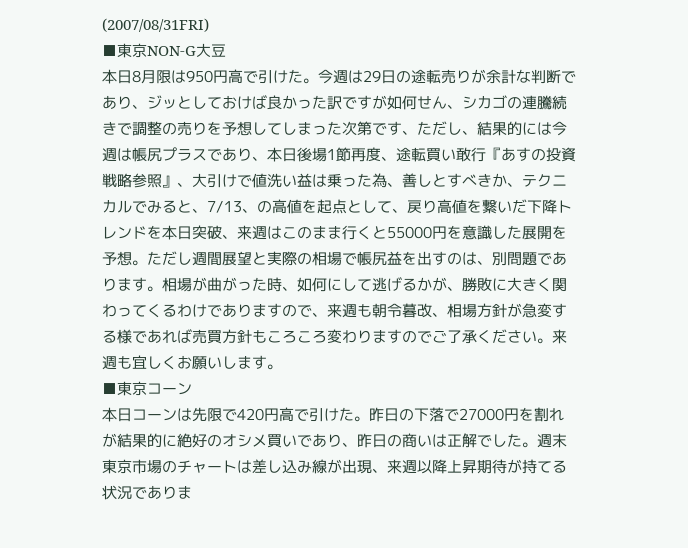(2007/08/31FRI)
■東京NON-G大豆
本日8月限は950円高で引けた。今週は29日の途転売りが余計な判断であり、ジッとしておけば良かった訳ですが如何せん、シカゴの連騰続きで調整の売りを予想してしまった次第です、ただし、結果的には今週は帳尻プラスであり、本日後場1節再度、途転買い敢行『あすの投資戦略参照』、大引けで値洗い益は乗った為、善しとすべきか、テクニカルでみると、7/13、の高値を起点として、戻り高値を繋いだ下降トレンドを本日突破、来週はこのまま行くと55000円を意識した展開を予想。ただし週間展望と実際の相場で帳尻益を出すのは、別問題であります。相場が曲がった時、如何にして逃げるかが、勝敗に大きく関わってくるわけでありますので、来週も朝令暮改、相場方針が急変する様であれば売買方針もころころ変わりますのでご了承ください。来週も宜しくお願いします。
■東京コーン
本日コーンは先限で420円高で引けた。昨日の下落で27000円を割れが結果的に絶好のオシメ買いであり、昨日の商いは正解でした。週末東京市場のチャートは差し込み線が出現、来週以降上昇期待が持てる状況でありま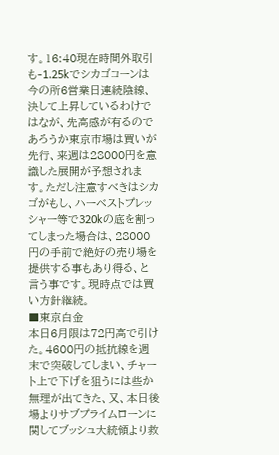す。16:40現在時間外取引も-1.25kでシカゴコーンは今の所6営業日連続陰線、決して上昇しているわけではなが、先高感が有るのであろうか東京市場は買いが先行、来週は28000円を意識した展開が予想されます。ただし注意すべきはシカゴがもし、ハーベストプレッシャー等で320kの底を割ってしまった場合は、28000円の手前で絶好の売り場を提供する事もあり得る、と言う事です。現時点では買い方針継続。
■東京白金
本日6月限は72円高で引けた。4600円の抵抗線を週末で突破してしまい、チャート上で下げを狙うには些か無理が出てきた、又、本日後場よりサブプライムローンに関してブッシュ大統領より救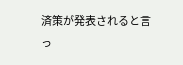済策が発表されると言っ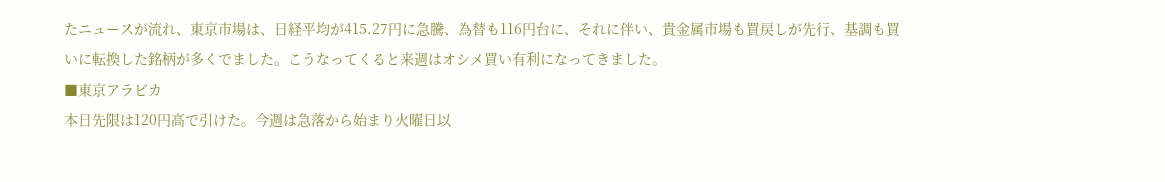たニュースが流れ、東京市場は、日経平均が415.27円に急騰、為替も116円台に、それに伴い、貴金属市場も買戻しが先行、基調も買いに転換した銘柄が多くでました。こうなってくると来週はオシメ買い有利になってきました。
■東京アラビカ
本日先限は120円高で引けた。今週は急落から始まり火曜日以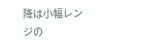降は小幅レンジの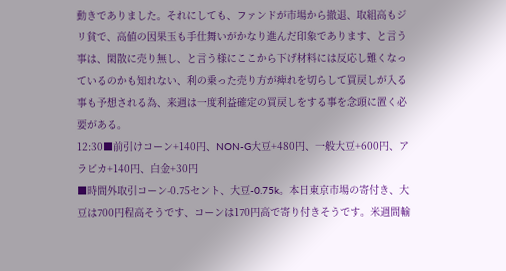動きでありました。それにしても、ファンドが市場から撤退、取組高もジリ貧で、高値の因果玉も手仕舞いがかなり進んだ印象であります、と言う事は、閑散に売り無し、と言う様にここから下げ材料には反応し難くなっているのかも知れない、利の乗った売り方が痺れを切らして買戻しが入る事も予想される為、来週は一度利益確定の買戻しをする事を念頭に置く必要がある。
12:30■前引けコーン+140円、NON-G大豆+480円、一般大豆+600円、アラビカ+140円、白金+30円
■時間外取引コーン-0.75セント、大豆-0.75k。本日東京市場の寄付き、大豆は700円程高そうです、コーンは170円高で寄り付きそうです。米週間輸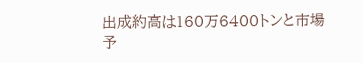出成約高は160万6400トンと市場予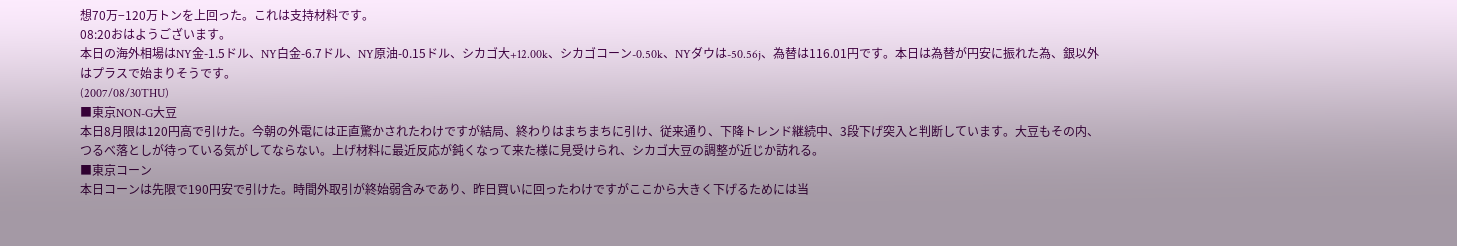想70万−120万トンを上回った。これは支持材料です。
08:20おはようございます。
本日の海外相場はNY金-1.5ドル、NY白金-6.7ドル、NY原油-0.15ドル、シカゴ大+12.00k、シカゴコーン-0.50k、NYダウは-50.56j、為替は116.01円です。本日は為替が円安に振れた為、銀以外はプラスで始まりそうです。
(2007/08/30THU)
■東京NON-G大豆
本日8月限は120円高で引けた。今朝の外電には正直驚かされたわけですが結局、終わりはまちまちに引け、従来通り、下降トレンド継続中、3段下げ突入と判断しています。大豆もその内、つるべ落としが待っている気がしてならない。上げ材料に最近反応が鈍くなって来た様に見受けられ、シカゴ大豆の調整が近じか訪れる。
■東京コーン
本日コーンは先限で190円安で引けた。時間外取引が終始弱含みであり、昨日買いに回ったわけですがここから大きく下げるためには当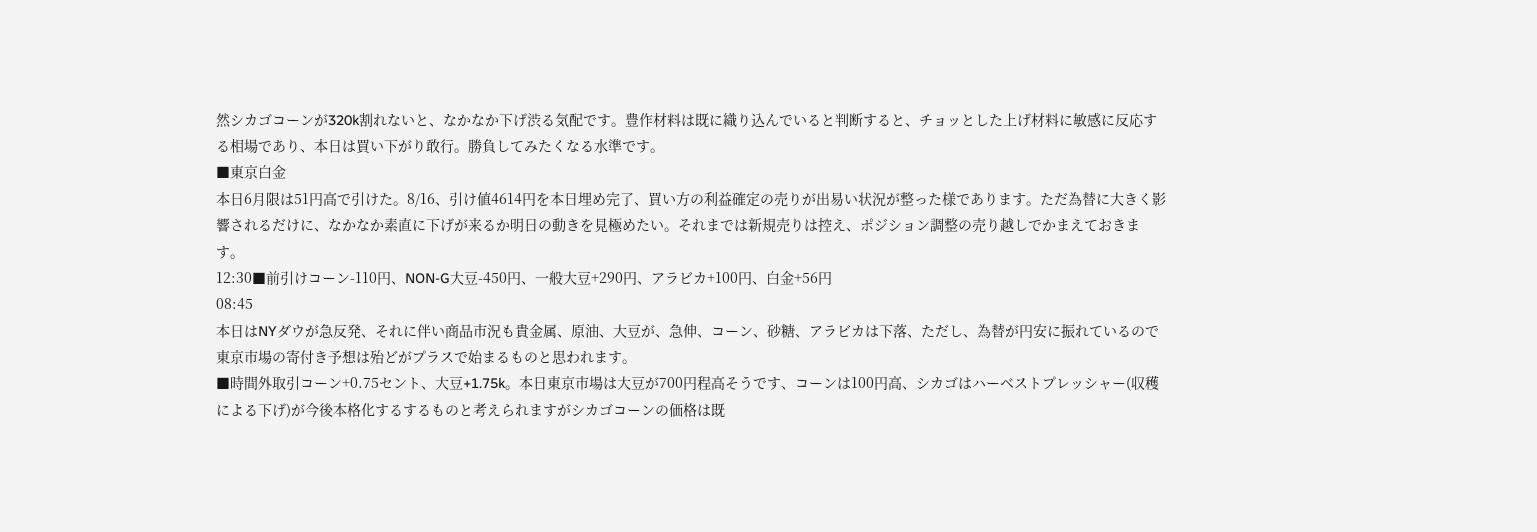然シカゴコーンが320k割れないと、なかなか下げ渋る気配です。豊作材料は既に織り込んでいると判断すると、チョッとした上げ材料に敏感に反応する相場であり、本日は買い下がり敢行。勝負してみたくなる水準です。
■東京白金
本日6月限は51円高で引けた。8/16、引け値4614円を本日埋め完了、買い方の利益確定の売りが出易い状況が整った様であります。ただ為替に大きく影響されるだけに、なかなか素直に下げが来るか明日の動きを見極めたい。それまでは新規売りは控え、ポジション調整の売り越しでかまえておきます。
12:30■前引けコーン-110円、NON-G大豆-450円、一般大豆+290円、アラビカ+100円、白金+56円
08:45
本日はNYダウが急反発、それに伴い商品市況も貴金属、原油、大豆が、急伸、コーン、砂糖、アラビカは下落、ただし、為替が円安に振れているので東京市場の寄付き予想は殆どがプラスで始まるものと思われます。
■時間外取引コーン+0.75セント、大豆+1.75k。本日東京市場は大豆が700円程高そうです、コーンは100円高、シカゴはハーベストプレッシャー(収穫による下げ)が今後本格化するするものと考えられますがシカゴコーンの価格は既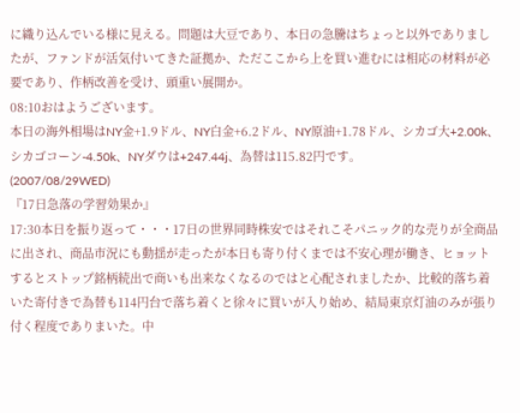に織り込んでいる様に見える。問題は大豆であり、本日の急騰はちょっと以外でありましたが、ファンドが活気付いてきた証拠か、ただここから上を買い進むには相応の材料が必要であり、作柄改善を受け、頭重い展開か。
08:10おはようございます。
本日の海外相場はNY金+1.9ドル、NY白金+6.2ドル、NY原油+1.78ドル、シカゴ大+2.00k、シカゴコーン-4.50k、NYダウは+247.44j、為替は115.82円です。
(2007/08/29WED)
『17日急落の学習効果か』
17:30本日を振り返って・・・17日の世界同時株安ではそれこそパニック的な売りが全商品に出され、商品市況にも動揺が走ったが本日も寄り付くまでは不安心理が働き、ヒョットするとストップ銘柄続出で商いも出来なくなるのではと心配されましたか、比較的落ち着いた寄付きで為替も114円台で落ち着くと徐々に買いが入り始め、結局東京灯油のみが張り付く程度でありまいた。中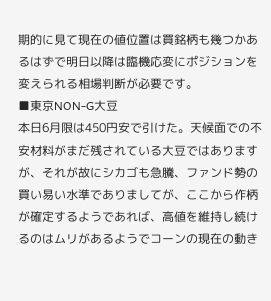期的に見て現在の値位置は買銘柄も幾つかあるはずで明日以降は臨機応変にポジションを変えられる相場判断が必要です。
■東京NON-G大豆
本日6月限は450円安で引けた。天候面での不安材料がまだ残されている大豆ではありますが、それが故にシカゴも急騰、ファンド勢の買い易い水準でありましてが、ここから作柄が確定するようであれば、高値を維持し続けるのはムリがあるようでコーンの現在の動き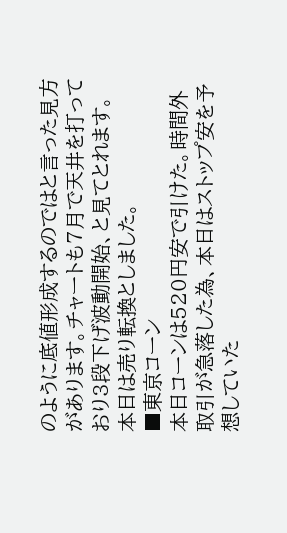のように底値形成するのではと言った見方があります。チャートも7月で天井を打っており3段下げ波動開始、と見てとれます。本日は売り転換としました。
■東京コーン
本日コーンは520円安で引けた。時間外取引が急落した為、本日はストップ安を予想していた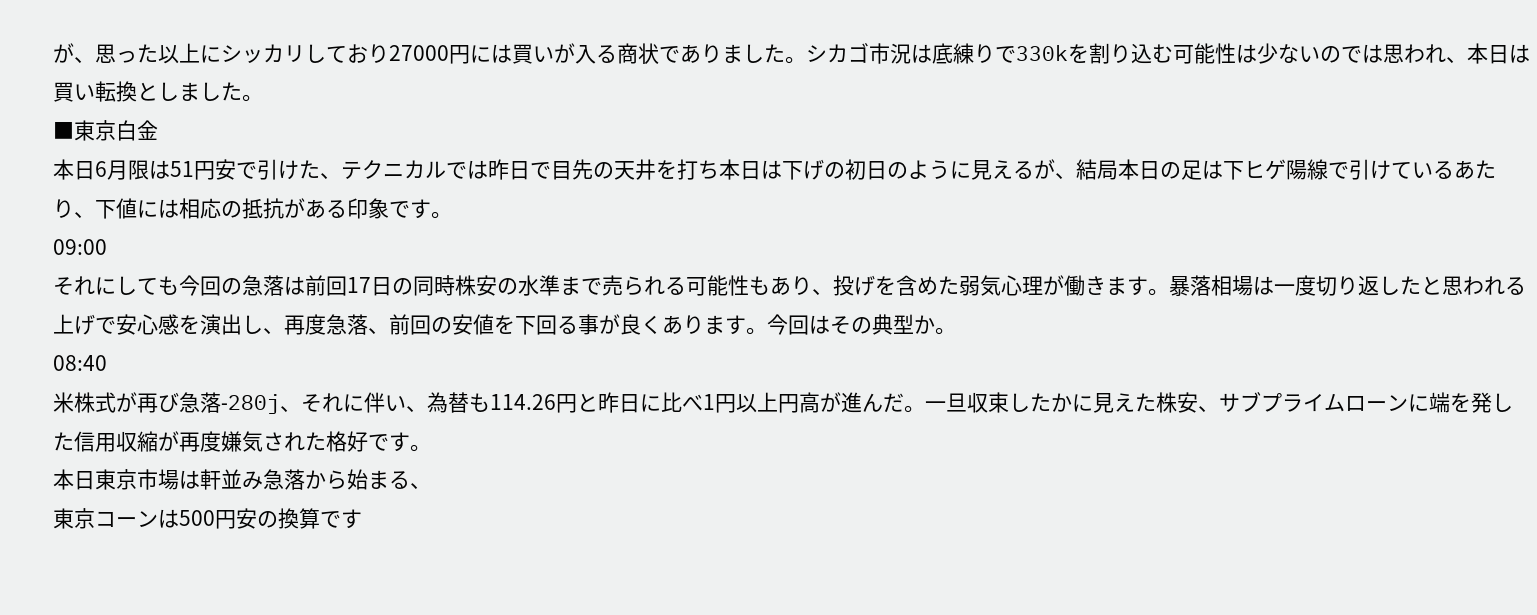が、思った以上にシッカリしており27000円には買いが入る商状でありました。シカゴ市況は底練りで330kを割り込む可能性は少ないのでは思われ、本日は買い転換としました。
■東京白金
本日6月限は51円安で引けた、テクニカルでは昨日で目先の天井を打ち本日は下げの初日のように見えるが、結局本日の足は下ヒゲ陽線で引けているあたり、下値には相応の抵抗がある印象です。
09:00
それにしても今回の急落は前回17日の同時株安の水準まで売られる可能性もあり、投げを含めた弱気心理が働きます。暴落相場は一度切り返したと思われる上げで安心感を演出し、再度急落、前回の安値を下回る事が良くあります。今回はその典型か。
08:40
米株式が再び急落‐280j、それに伴い、為替も114.26円と昨日に比べ1円以上円高が進んだ。一旦収束したかに見えた株安、サブプライムローンに端を発した信用収縮が再度嫌気された格好です。
本日東京市場は軒並み急落から始まる、
東京コーンは500円安の換算です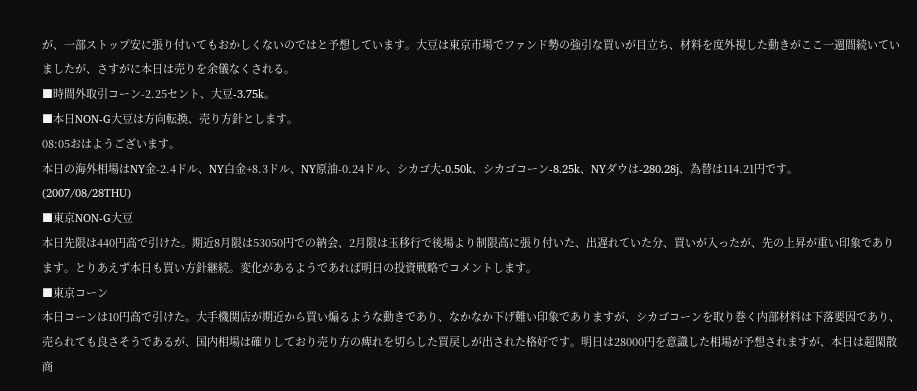が、一部ストップ安に張り付いてもおかしくないのではと予想しています。大豆は東京市場でファンド勢の強引な買いが目立ち、材料を度外視した動きがここ一週間続いていましたが、さすがに本日は売りを余儀なくされる。
■時間外取引コーン-2.25セント、大豆‐3.75k。
■本日NON-G大豆は方向転換、売り方針とします。
08:05おはようございます。
本日の海外相場はNY金-2.4ドル、NY白金+8.3ドル、NY原油-0.24ドル、シカゴ大-0.50k、シカゴコーン‐8.25k、NYダウは-280.28j、為替は114.21円です。
(2007/08/28THU)
■東京NON-G大豆
本日先限は440円高で引けた。期近8月限は53050円での納会、2月限は玉移行で後場より制限高に張り付いた、出遅れていた分、買いが入ったが、先の上昇が重い印象であります。とりあえず本日も買い方針継続。変化があるようであれば明日の投資戦略でコメントします。
■東京コーン
本日コーンは10円高で引けた。大手機関店が期近から買い煽るような動きであり、なかなか下げ難い印象でありますが、シカゴコーンを取り巻く内部材料は下落要因であり、売られても良さそうであるが、国内相場は確りしており売り方の痺れを切らした買戻しが出された格好です。明日は28000円を意識した相場が予想されますが、本日は超閑散商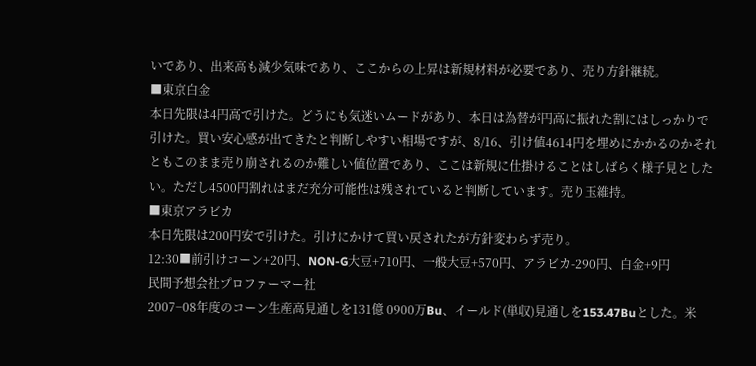いであり、出来高も減少気味であり、ここからの上昇は新規材料が必要であり、売り方針継続。
■東京白金
本日先限は4円高で引けた。どうにも気迷いムードがあり、本日は為替が円高に振れた割にはしっかりで引けた。買い安心感が出てきたと判断しやすい相場ですが、8/16、引け値4614円を埋めにかかるのかそれともこのまま売り崩されるのか難しい値位置であり、ここは新規に仕掛けることはしばらく様子見としたい。ただし4500円割れはまだ充分可能性は残されていると判断しています。売り玉維持。
■東京アラビカ
本日先限は200円安で引けた。引けにかけて買い戻されたが方針変わらず売り。
12:30■前引けコーン+20円、NON-G大豆+710円、一般大豆+570円、アラビカ-290円、白金+9円
民間予想会社プロファーマー社
2007−08年度のコーン生産高見通しを131億 0900万Bu、イールド(単収)見通しを153.47Buとした。米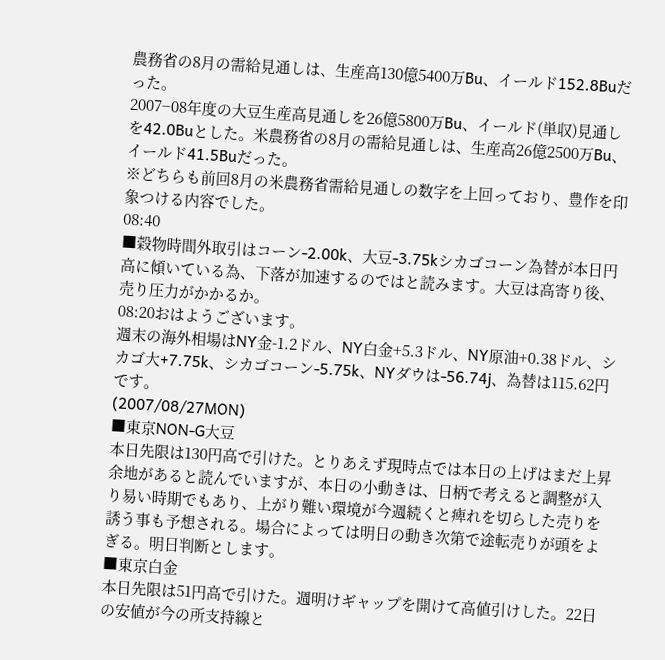農務省の8月の需給見通しは、生産高130億5400万Bu、イールド152.8Buだった。
2007−08年度の大豆生産高見通しを26億5800万Bu、イールド(単収)見通しを42.0Buとした。米農務省の8月の需給見通しは、生産高26億2500万Bu、イールド41.5Buだった。
※どちらも前回8月の米農務省需給見通しの数字を上回っており、豊作を印象つける内容でした。
08:40
■穀物時間外取引はコーン-2.00k、大豆-3.75kシカゴコーン為替が本日円高に傾いている為、下落が加速するのではと読みます。大豆は高寄り後、売り圧力がかかるか。
08:20おはようございます。
週末の海外相場はNY金-1.2ドル、NY白金+5.3ドル、NY原油+0.38ドル、シカゴ大+7.75k、シカゴコーン‐5.75k、NYダウは-56.74j、為替は115.62円です。
(2007/08/27MON)
■東京NON-G大豆
本日先限は130円高で引けた。とりあえず現時点では本日の上げはまだ上昇余地があると読んでいますが、本日の小動きは、日柄で考えると調整が入り易い時期でもあり、上がり難い環境が今週続くと痺れを切らした売りを誘う事も予想される。場合によっては明日の動き次第で途転売りが頭をよぎる。明日判断とします。
■東京白金
本日先限は51円高で引けた。週明けギャップを開けて高値引けした。22日の安値が今の所支持線と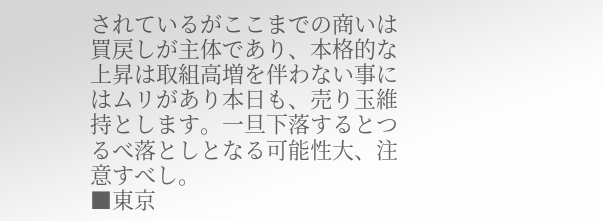されているがここまでの商いは買戻しが主体であり、本格的な上昇は取組高増を伴わない事にはムリがあり本日も、売り玉維持とします。一旦下落するとつるべ落としとなる可能性大、注意すべし。
■東京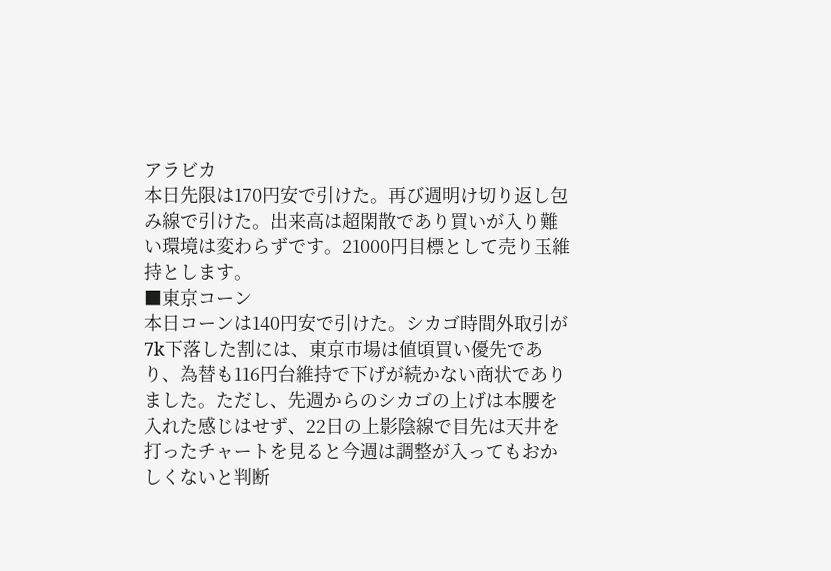アラビカ
本日先限は170円安で引けた。再び週明け切り返し包み線で引けた。出来高は超閑散であり買いが入り難い環境は変わらずです。21000円目標として売り玉維持とします。
■東京コーン
本日コーンは140円安で引けた。シカゴ時間外取引が7k下落した割には、東京市場は値頃買い優先であり、為替も116円台維持で下げが続かない商状でありました。ただし、先週からのシカゴの上げは本腰を入れた感じはせず、22日の上影陰線で目先は天井を打ったチャートを見ると今週は調整が入ってもおかしくないと判断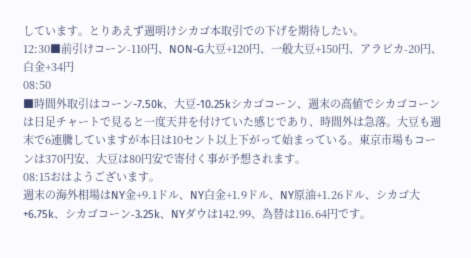しています。とりあえず週明けシカゴ本取引での下げを期待したい。
12:30■前引けコーン-110円、NON-G大豆+120円、一般大豆+150円、アラビカ-20円、白金+34円
08:50
■時間外取引はコーン-7.50k、大豆-10.25kシカゴコーン、週末の高値でシカゴコーンは日足チャートで見ると一度天井を付けていた感じであり、時間外は急落。大豆も週末で6連騰していますが本日は10セント以上下がって始まっている。東京市場もコーンは370円安、大豆は80円安で寄付く事が予想されます。
08:15おはようございます。
週末の海外相場はNY金+9.1ドル、NY白金+1.9ドル、NY原油+1.26ドル、シカゴ大+6.75k、シカゴコーン‐3.25k、NYダウは142.99、為替は116.64円です。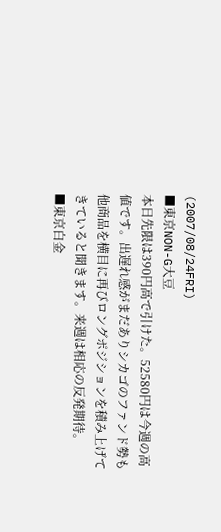(2007/08/24FRI)
■東京NON-G大豆
本日先限は390円高で引けた。52580円は今週の高値です。出遅れ感がまだありシカゴのファンド勢も他商品を横目に再びロングポジションを積み上げてきていると聞きます。来週は相応の反発期待。
■東京白金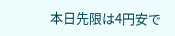本日先限は4円安で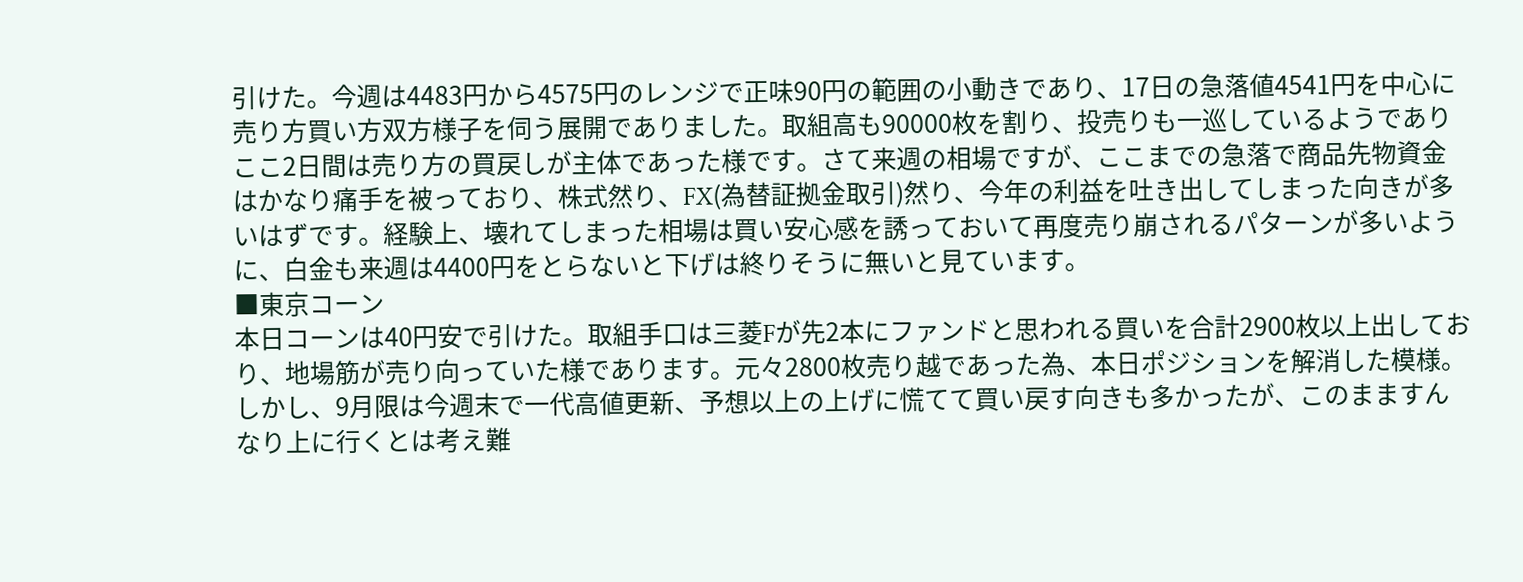引けた。今週は4483円から4575円のレンジで正味90円の範囲の小動きであり、17日の急落値4541円を中心に売り方買い方双方様子を伺う展開でありました。取組高も90000枚を割り、投売りも一巡しているようでありここ2日間は売り方の買戻しが主体であった様です。さて来週の相場ですが、ここまでの急落で商品先物資金はかなり痛手を被っており、株式然り、FX(為替証拠金取引)然り、今年の利益を吐き出してしまった向きが多いはずです。経験上、壊れてしまった相場は買い安心感を誘っておいて再度売り崩されるパターンが多いように、白金も来週は4400円をとらないと下げは終りそうに無いと見ています。
■東京コーン
本日コーンは40円安で引けた。取組手口は三菱Fが先2本にファンドと思われる買いを合計2900枚以上出しており、地場筋が売り向っていた様であります。元々2800枚売り越であった為、本日ポジションを解消した模様。しかし、9月限は今週末で一代高値更新、予想以上の上げに慌てて買い戻す向きも多かったが、このまますんなり上に行くとは考え難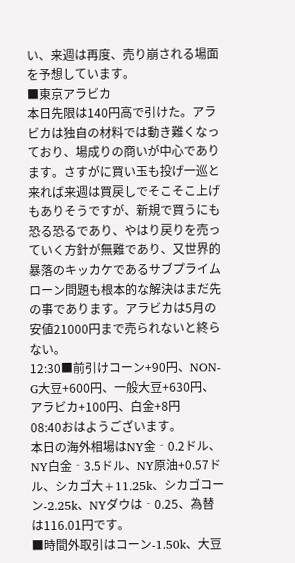い、来週は再度、売り崩される場面を予想しています。
■東京アラビカ
本日先限は140円高で引けた。アラビカは独自の材料では動き難くなっており、場成りの商いが中心であります。さすがに買い玉も投げ一巡と来れば来週は買戻しでそこそこ上げもありそうですが、新規で買うにも恐る恐るであり、やはり戻りを売っていく方針が無難であり、又世界的暴落のキッカケであるサブプライムローン問題も根本的な解決はまだ先の事であります。アラビカは5月の安値21000円まで売られないと終らない。
12:30■前引けコーン+90円、NON-G大豆+600円、一般大豆+630円、アラビカ+100円、白金+8円
08:40おはようございます。
本日の海外相場はNY金‐0.2ドル、NY白金‐3.5ドル、NY原油+0.57ドル、シカゴ大+11.25k、シカゴコーン‐2.25k、NYダウは‐0.25、為替は116.01円です。
■時間外取引はコーン-1.50k、大豆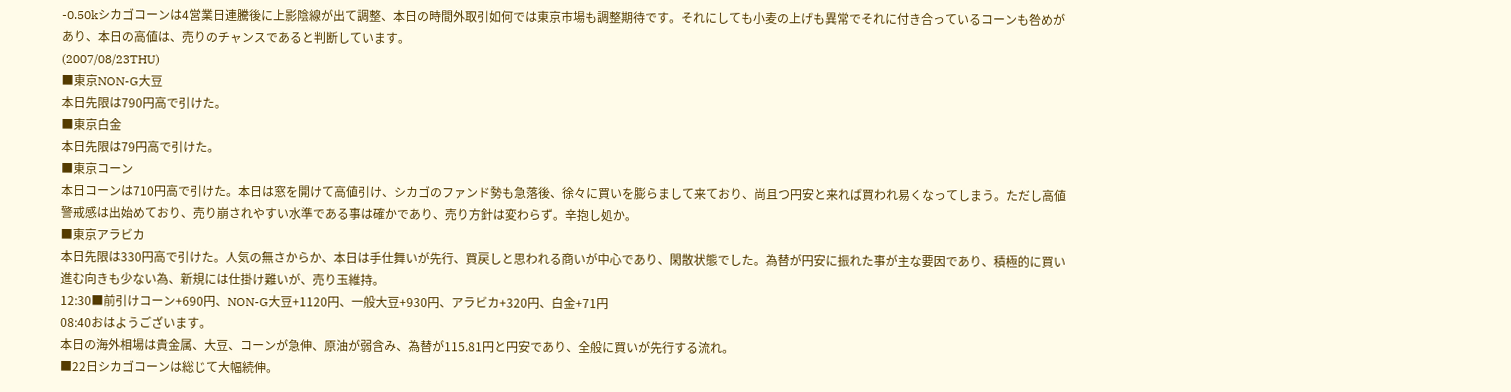-0.50kシカゴコーンは4営業日連騰後に上影陰線が出て調整、本日の時間外取引如何では東京市場も調整期待です。それにしても小麦の上げも異常でそれに付き合っているコーンも咎めがあり、本日の高値は、売りのチャンスであると判断しています。
(2007/08/23THU)
■東京NON-G大豆
本日先限は790円高で引けた。
■東京白金
本日先限は79円高で引けた。
■東京コーン
本日コーンは710円高で引けた。本日は窓を開けて高値引け、シカゴのファンド勢も急落後、徐々に買いを膨らまして来ており、尚且つ円安と来れば買われ易くなってしまう。ただし高値警戒感は出始めており、売り崩されやすい水準である事は確かであり、売り方針は変わらず。辛抱し処か。
■東京アラビカ
本日先限は330円高で引けた。人気の無さからか、本日は手仕舞いが先行、買戻しと思われる商いが中心であり、閑散状態でした。為替が円安に振れた事が主な要因であり、積極的に買い進む向きも少ない為、新規には仕掛け難いが、売り玉維持。
12:30■前引けコーン+690円、NON-G大豆+1120円、一般大豆+930円、アラビカ+320円、白金+71円
08:40おはようございます。
本日の海外相場は貴金属、大豆、コーンが急伸、原油が弱含み、為替が115.81円と円安であり、全般に買いが先行する流れ。
■22日シカゴコーンは総じて大幅続伸。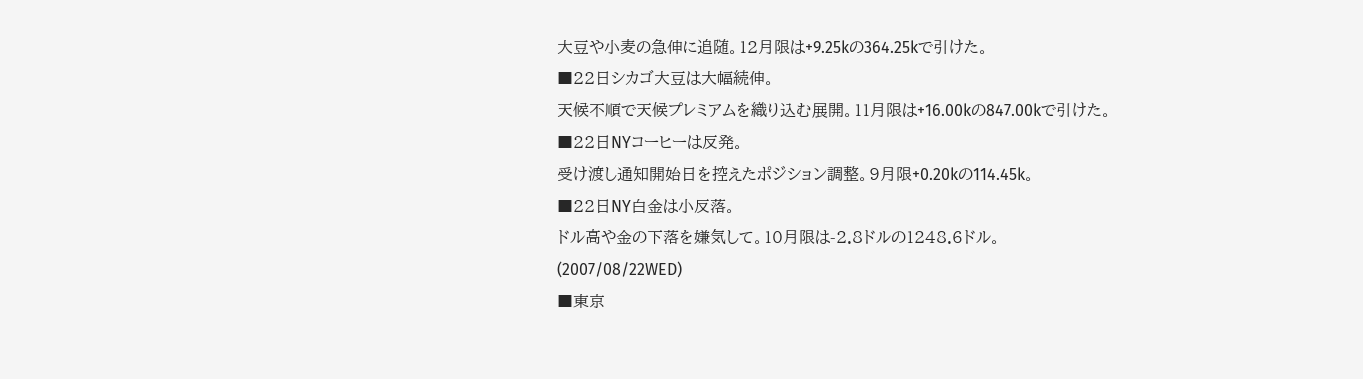大豆や小麦の急伸に追随。12月限は+9.25kの364.25kで引けた。
■22日シカゴ大豆は大幅続伸。
天候不順で天候プレミアムを織り込む展開。11月限は+16.00kの847.00kで引けた。
■22日NYコーヒーは反発。
受け渡し通知開始日を控えたポジション調整。9月限+0.20kの114.45k。
■22日NY白金は小反落。
ドル高や金の下落を嫌気して。10月限は-2.8ドルの1248.6ドル。
(2007/08/22WED)
■東京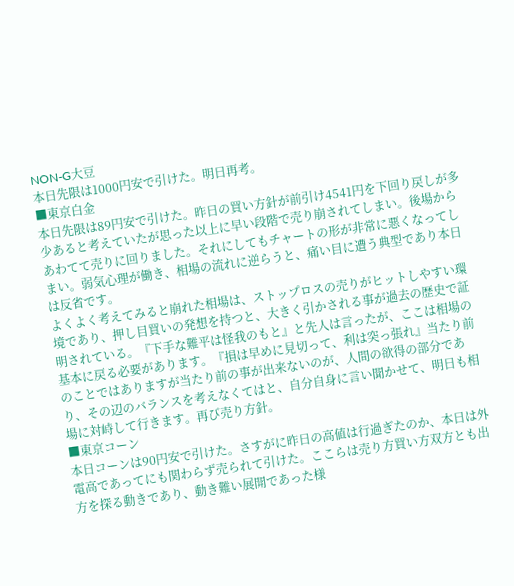NON-G大豆
本日先限は1000円安で引けた。明日再考。
■東京白金
本日先限は89円安で引けた。昨日の買い方針が前引け4541円を下回り戻しが多少あると考えていたが思った以上に早い段階で売り崩されてしまい。後場からあわてて売りに回りました。それにしてもチャートの形が非常に悪くなってしまい。弱気心理が働き、相場の流れに逆らうと、痛い目に遭う典型であり本日は反省です。
よくよく考えてみると崩れた相場は、ストップロスの売りがヒットしやすい環境であり、押し目買いの発想を持つと、大きく引かされる事が過去の歴史で証明されている。『下手な難平は怪我のもと』と先人は言ったが、ここは相場の基本に戻る必要があります。『損は早めに見切って、利は突っ張れ』当たり前のことではありますが当たり前の事が出来ないのが、人間の欲得の部分であり、その辺のバランスを考えなくてはと、自分自身に言い聞かせて、明日も相場に対峙して行きます。再び売り方針。
■東京コーン
本日コーンは90円安で引けた。さすがに昨日の高値は行過ぎたのか、本日は外電高であってにも関わらず売られて引けた。ここらは売り方買い方双方とも出方を探る動きであり、動き難い展開であった様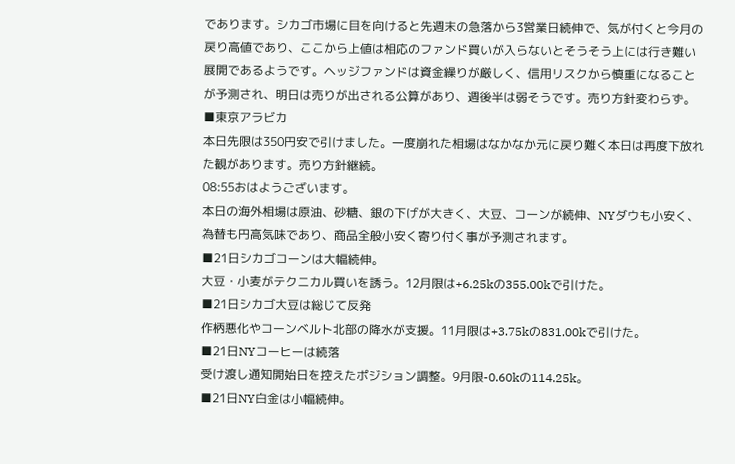であります。シカゴ市場に目を向けると先週末の急落から3営業日続伸で、気が付くと今月の戻り高値であり、ここから上値は相応のファンド買いが入らないとそうそう上には行き難い展開であるようです。ヘッジファンドは資金繰りが厳しく、信用リスクから慎重になることが予測され、明日は売りが出される公算があり、週後半は弱そうです。売り方針変わらず。
■東京アラビカ
本日先限は350円安で引けました。一度崩れた相場はなかなか元に戻り難く本日は再度下放れた観があります。売り方針継続。
08:55おはようございます。
本日の海外相場は原油、砂糖、銀の下げが大きく、大豆、コーンが続伸、NYダウも小安く、為替も円高気味であり、商品全般小安く寄り付く事が予測されます。
■21日シカゴコーンは大幅続伸。
大豆・小麦がテクニカル買いを誘う。12月限は+6.25kの355.00kで引けた。
■21日シカゴ大豆は総じて反発
作柄悪化やコーンベルト北部の降水が支援。11月限は+3.75kの831.00kで引けた。
■21日NYコーヒーは続落
受け渡し通知開始日を控えたポジション調整。9月限-0.60kの114.25k。
■21日NY白金は小幅続伸。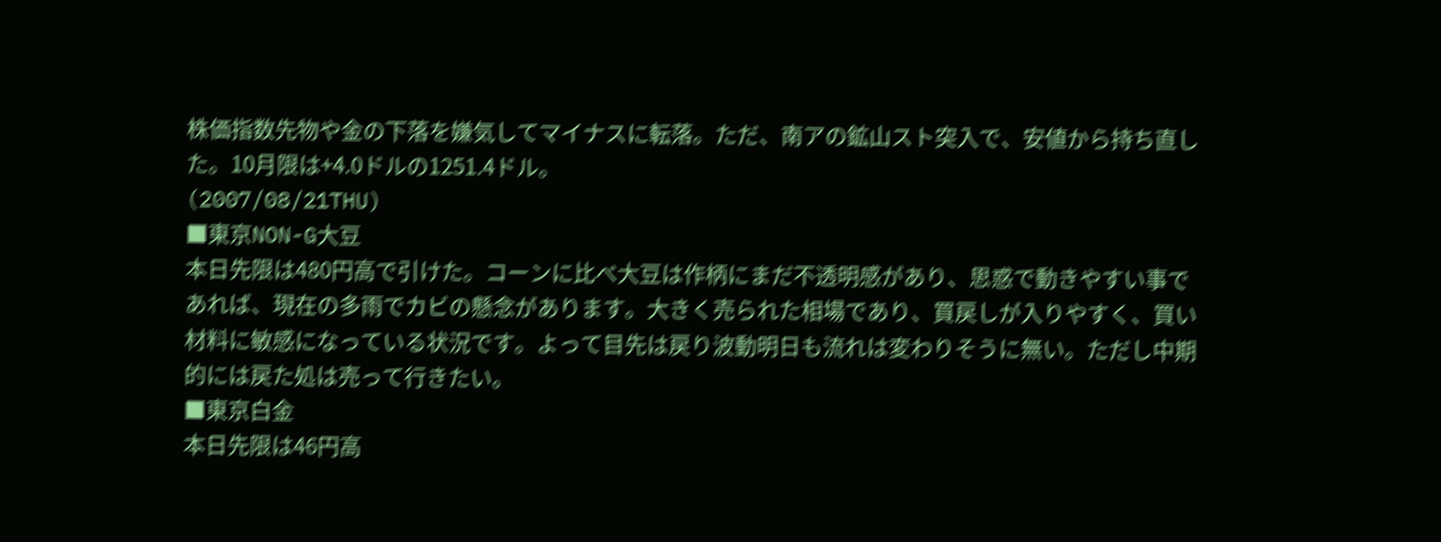株価指数先物や金の下落を嫌気してマイナスに転落。ただ、南アの鉱山スト突入で、安値から持ち直した。10月限は+4.0ドルの1251.4ドル。
(2007/08/21THU)
■東京NON-G大豆
本日先限は480円高で引けた。コーンに比べ大豆は作柄にまだ不透明感があり、思惑で動きやすい事であれば、現在の多雨でカビの懸念があります。大きく売られた相場であり、買戻しが入りやすく、買い材料に敏感になっている状況です。よって目先は戻り波動明日も流れは変わりそうに無い。ただし中期的には戻た処は売って行きたい。
■東京白金
本日先限は46円高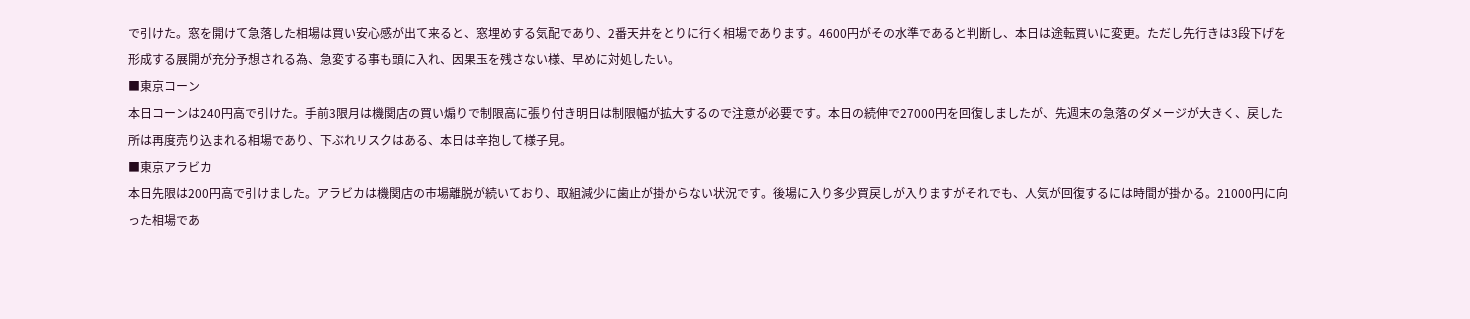で引けた。窓を開けて急落した相場は買い安心感が出て来ると、窓埋めする気配であり、2番天井をとりに行く相場であります。4600円がその水準であると判断し、本日は途転買いに変更。ただし先行きは3段下げを形成する展開が充分予想される為、急変する事も頭に入れ、因果玉を残さない様、早めに対処したい。
■東京コーン
本日コーンは240円高で引けた。手前3限月は機関店の買い煽りで制限高に張り付き明日は制限幅が拡大するので注意が必要です。本日の続伸で27000円を回復しましたが、先週末の急落のダメージが大きく、戻した所は再度売り込まれる相場であり、下ぶれリスクはある、本日は辛抱して様子見。
■東京アラビカ
本日先限は200円高で引けました。アラビカは機関店の市場離脱が続いており、取組減少に歯止が掛からない状況です。後場に入り多少買戻しが入りますがそれでも、人気が回復するには時間が掛かる。21000円に向った相場であ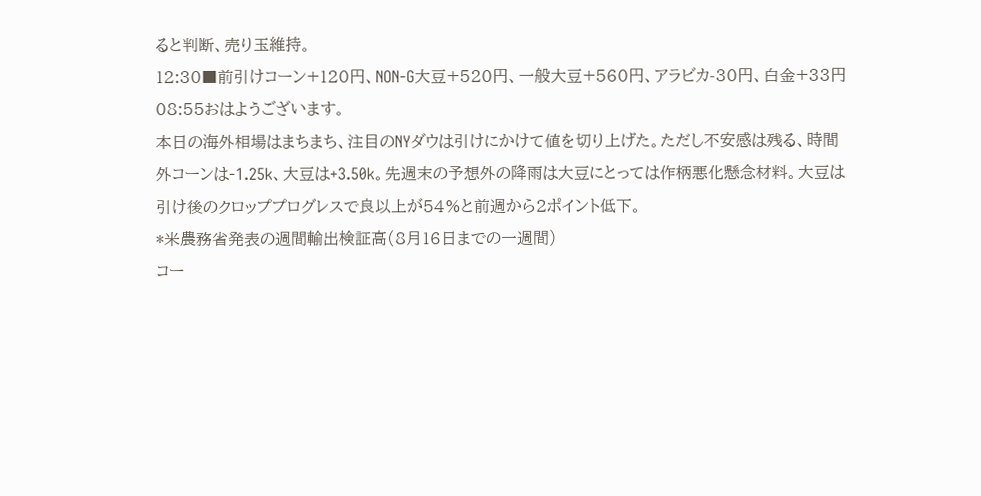ると判断、売り玉維持。
12:30■前引けコーン+120円、NON-G大豆+520円、一般大豆+560円、アラビカ-30円、白金+33円
08:55おはようございます。
本日の海外相場はまちまち、注目のNYダウは引けにかけて値を切り上げた。ただし不安感は残る、時間外コーンは-1.25k、大豆は+3.50k。先週末の予想外の降雨は大豆にとっては作柄悪化懸念材料。大豆は引け後のクロッププログレスで良以上が54%と前週から2ポイント低下。
*米農務省発表の週間輸出検証高(8月16日までの一週間)
コー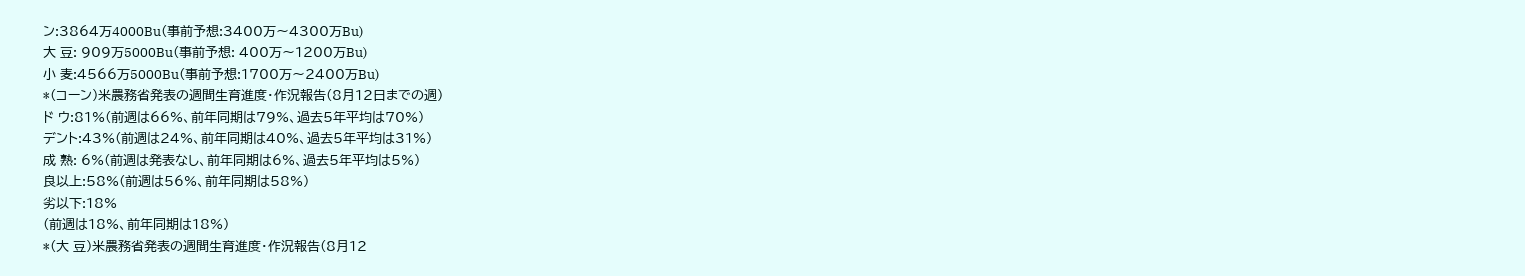ン:3864万4000Bu(事前予想:3400万〜4300万Bu)
大 豆: 909万5000Bu(事前予想: 400万〜1200万Bu)
小 麦:4566万5000Bu(事前予想:1700万〜2400万Bu)
*(コーン)米農務省発表の週間生育進度・作況報告(8月12日までの週)
ド ウ:81%(前週は66%、前年同期は79%、過去5年平均は70%)
デント:43%(前週は24%、前年同期は40%、過去5年平均は31%)
成 熟: 6%(前週は発表なし、前年同期は6%、過去5年平均は5%)
良以上:58%(前週は56%、前年同期は58%)
劣以下:18%
(前週は18%、前年同期は18%)
*(大 豆)米農務省発表の週間生育進度・作況報告(8月12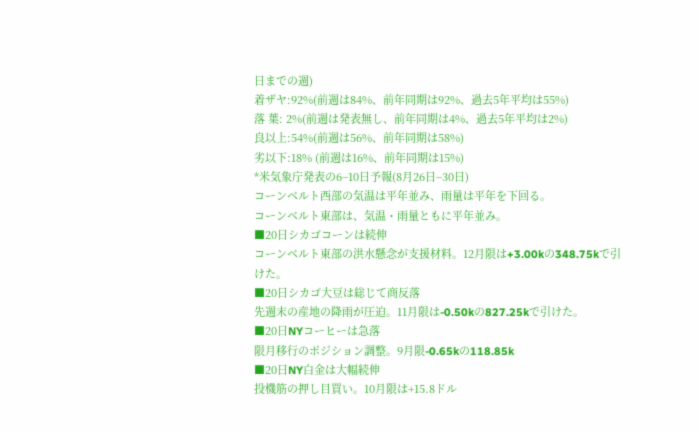日までの週)
着ザヤ:92%(前週は84%、前年同期は92%、過去5年平均は55%)
落 葉: 2%(前週は発表無し、前年同期は4%、過去5年平均は2%)
良以上:54%(前週は56%、前年同期は58%)
劣以下:18% (前週は16%、前年同期は15%)
*米気象庁発表の6−10日予報(8月26日−30日)
コーンベルト西部の気温は平年並み、雨量は平年を下回る。
コーンベルト東部は、気温・雨量ともに平年並み。
■20日シカゴコーンは続伸
コーンベルト東部の洪水懸念が支援材料。12月限は+3.00kの348.75kで引けた。
■20日シカゴ大豆は総じて商反落
先週末の産地の降雨が圧迫。11月限は-0.50kの827.25kで引けた。
■20日NYコーヒーは急落
限月移行のポジション調整。9月限-0.65kの118.85k
■20日NY白金は大幅続伸
投機筋の押し目買い。10月限は+15.8ドル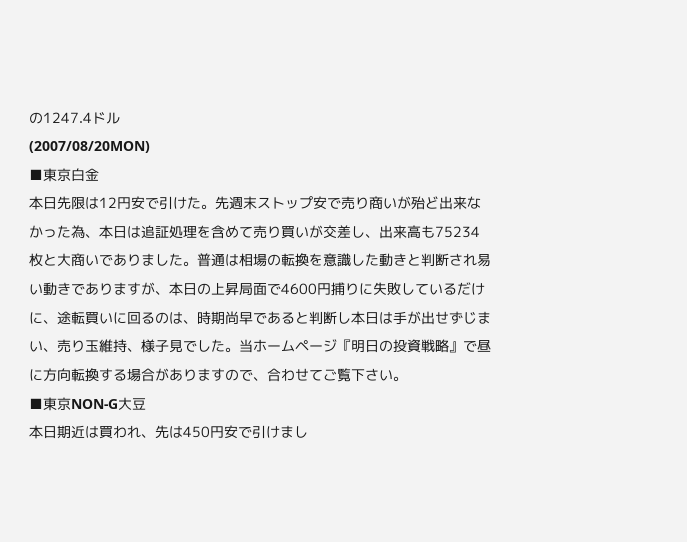の1247.4ドル
(2007/08/20MON)
■東京白金
本日先限は12円安で引けた。先週末ストップ安で売り商いが殆ど出来なかった為、本日は追証処理を含めて売り買いが交差し、出来高も75234枚と大商いでありました。普通は相場の転換を意識した動きと判断され易い動きでありますが、本日の上昇局面で4600円捕りに失敗しているだけに、途転買いに回るのは、時期尚早であると判断し本日は手が出せずじまい、売り玉維持、様子見でした。当ホームページ『明日の投資戦略』で昼に方向転換する場合がありますので、合わせてご覧下さい。
■東京NON-G大豆
本日期近は買われ、先は450円安で引けまし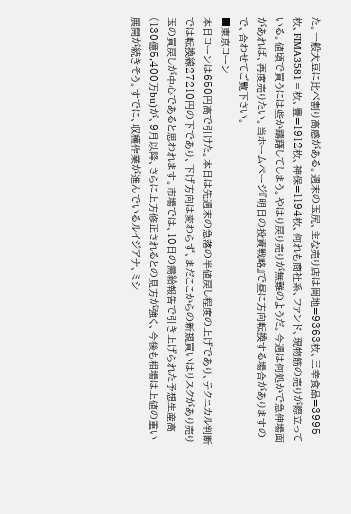た。一般大豆に比べ割り高感がある。週末の玉尻、主な売り店は岡地=9363枚、三幸食品=3995枚、FIMA3581=枚、豊=1912枚、神保=1194枚、何れも商社系、ファンド、現物筋の売りが際立っている。値頃で買うには些か躊躇してしまう。やはり戻り売りが無難のようだ。今週は何処かで急伸場面があれば、再度売りたい。当ホームページ『明日の投資戦略』で昼に方向転換する場合がありますので、合わせてご覧下さい。
■東京コーン
本日コーンは650円高で引けた。本日は先週末の急落の半値戻し程度の上げであり、テクニカル判断では転換線27210円の下であり、下げ方向は変わらず、まだここからの新規買いはリスクがあり売り玉の買戻しが中心であると思われます。市場では、10日の需給報告で引き上げられた予想生産高(130億5,400万bu)が、9月以降、さらに上方修正されるとの見方が強く、今後も相場は上値の重い展開が続きそう。すでに、収穫作業が進んでいるルイジアナ、ミシ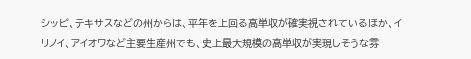シッピ、テキサスなどの州からは、平年を上回る高単収が確実視されているほか、イリノイ、アイオワなど主要生産州でも、史上最大規模の高単収が実現しそうな雰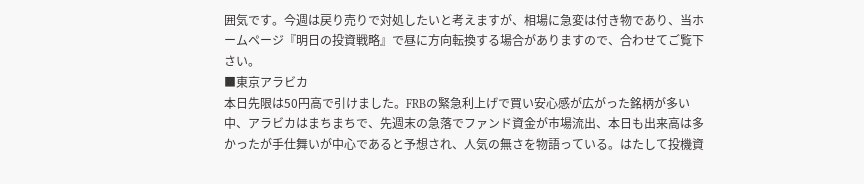囲気です。今週は戻り売りで対処したいと考えますが、相場に急変は付き物であり、当ホームページ『明日の投資戦略』で昼に方向転換する場合がありますので、合わせてご覧下さい。
■東京アラビカ
本日先限は50円高で引けました。FRBの緊急利上げで買い安心感が広がった銘柄が多い中、アラビカはまちまちで、先週末の急落でファンド資金が市場流出、本日も出来高は多かったが手仕舞いが中心であると予想され、人気の無さを物語っている。はたして投機資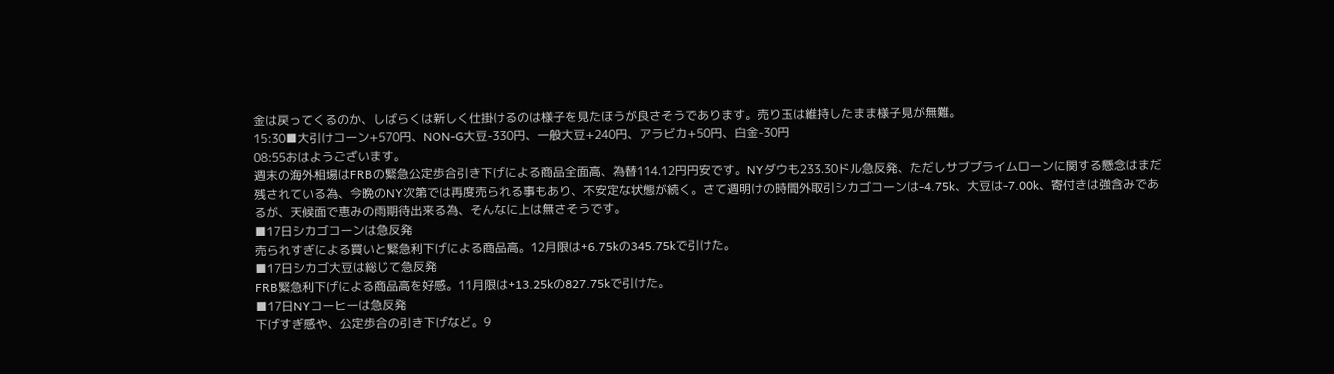金は戻ってくるのか、しばらくは新しく仕掛けるのは様子を見たほうが良さそうであります。売り玉は維持したまま様子見が無難。
15:30■大引けコーン+570円、NON-G大豆-330円、一般大豆+240円、アラビカ+50円、白金-30円
08:55おはようございます。
週末の海外相場はFRBの緊急公定歩合引き下げによる商品全面高、為替114.12円円安です。NYダウも233.30ドル急反発、ただしサブプライムローンに関する懸念はまだ残されている為、今晩のNY次第では再度売られる事もあり、不安定な状態が続く。さて週明けの時間外取引シカゴコーンは-4.75k、大豆は-7.00k、寄付きは強含みであるが、天候面で恵みの雨期待出来る為、そんなに上は無さそうです。
■17日シカゴコーンは急反発
売られすぎによる買いと緊急利下げによる商品高。12月限は+6.75kの345.75kで引けた。
■17日シカゴ大豆は総じて急反発
FRB緊急利下げによる商品高を好感。11月限は+13.25kの827.75kで引けた。
■17日NYコーヒーは急反発
下げすぎ感や、公定歩合の引き下げなど。9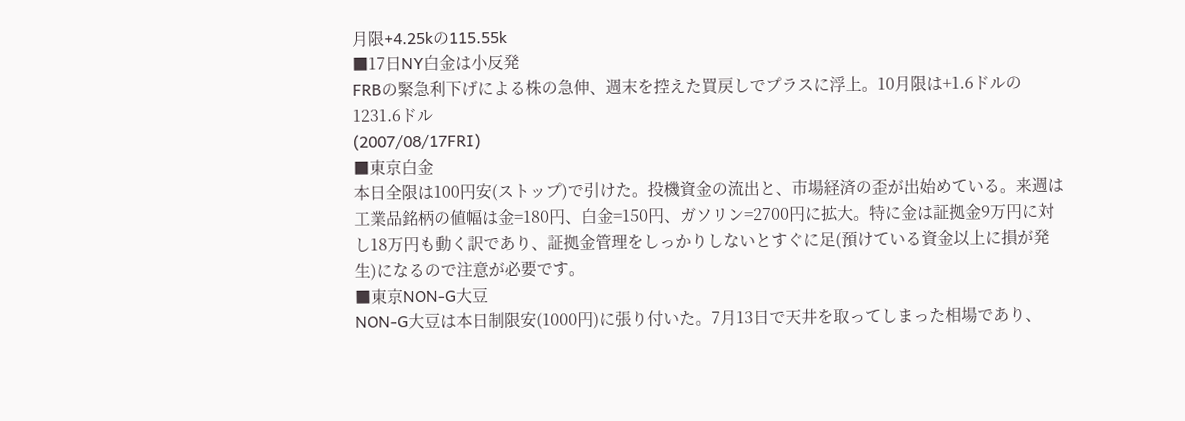月限+4.25kの115.55k
■17日NY白金は小反発
FRBの緊急利下げによる株の急伸、週末を控えた買戻しでプラスに浮上。10月限は+1.6ドルの1231.6ドル
(2007/08/17FRI)
■東京白金
本日全限は100円安(ストップ)で引けた。投機資金の流出と、市場経済の歪が出始めている。来週は工業品銘柄の値幅は金=180円、白金=150円、ガソリン=2700円に拡大。特に金は証拠金9万円に対し18万円も動く訳であり、証拠金管理をしっかりしないとすぐに足(預けている資金以上に損が発生)になるので注意が必要です。
■東京NON-G大豆
NON-G大豆は本日制限安(1000円)に張り付いた。7月13日で天井を取ってしまった相場であり、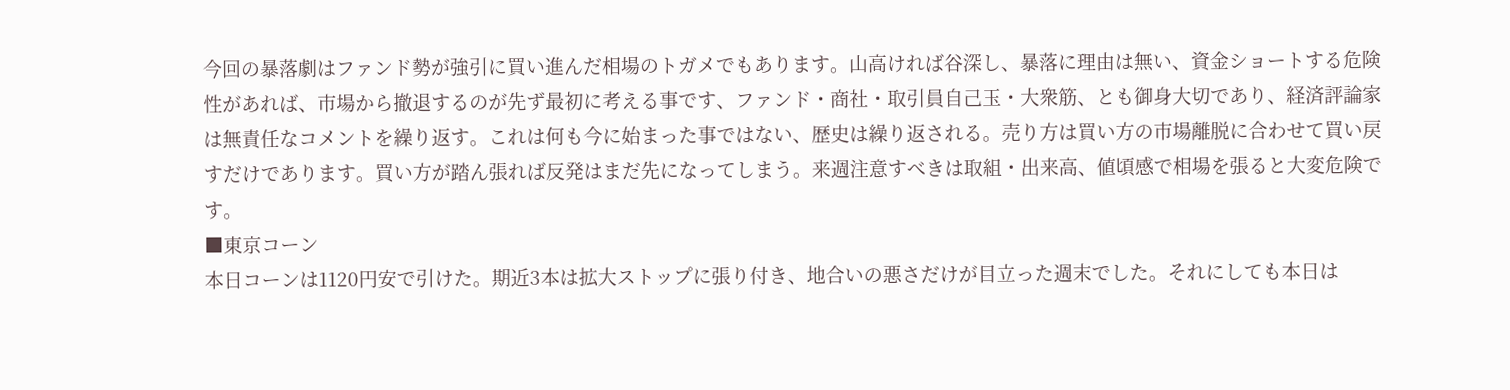今回の暴落劇はファンド勢が強引に買い進んだ相場のトガメでもあります。山高ければ谷深し、暴落に理由は無い、資金ショートする危険性があれば、市場から撤退するのが先ず最初に考える事です、ファンド・商社・取引員自己玉・大衆筋、とも御身大切であり、経済評論家は無責任なコメントを繰り返す。これは何も今に始まった事ではない、歴史は繰り返される。売り方は買い方の市場離脱に合わせて買い戻すだけであります。買い方が踏ん張れば反発はまだ先になってしまう。来週注意すべきは取組・出来高、値頃感で相場を張ると大変危険です。
■東京コーン
本日コーンは1120円安で引けた。期近3本は拡大ストップに張り付き、地合いの悪さだけが目立った週末でした。それにしても本日は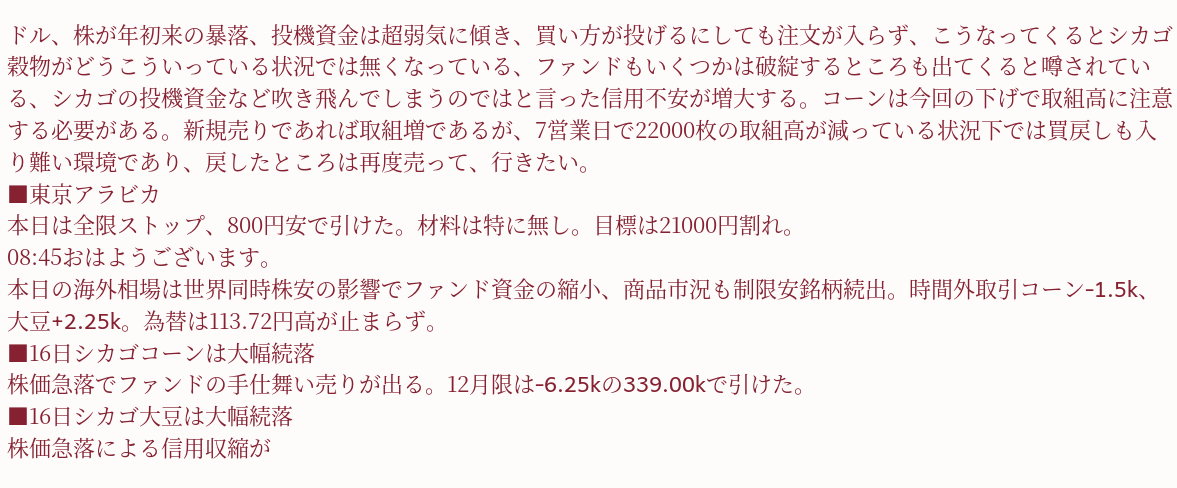ドル、株が年初来の暴落、投機資金は超弱気に傾き、買い方が投げるにしても注文が入らず、こうなってくるとシカゴ穀物がどうこういっている状況では無くなっている、ファンドもいくつかは破綻するところも出てくると噂されている、シカゴの投機資金など吹き飛んでしまうのではと言った信用不安が増大する。コーンは今回の下げで取組高に注意する必要がある。新規売りであれば取組増であるが、7営業日で22000枚の取組高が減っている状況下では買戻しも入り難い環境であり、戻したところは再度売って、行きたい。
■東京アラビカ
本日は全限ストップ、800円安で引けた。材料は特に無し。目標は21000円割れ。
08:45おはようございます。
本日の海外相場は世界同時株安の影響でファンド資金の縮小、商品市況も制限安銘柄続出。時間外取引コーン‐1.5k、大豆+2.25k。為替は113.72円高が止まらず。
■16日シカゴコーンは大幅続落
株価急落でファンドの手仕舞い売りが出る。12月限は-6.25kの339.00kで引けた。
■16日シカゴ大豆は大幅続落
株価急落による信用収縮が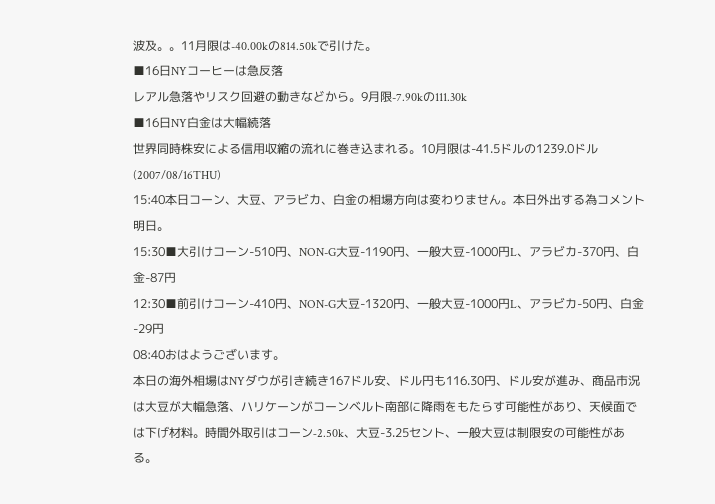波及。。11月限は-40.00kの814.50kで引けた。
■16日NYコーヒーは急反落
レアル急落やリスク回避の動きなどから。9月限-7.90kの111.30k
■16日NY白金は大幅続落
世界同時株安による信用収縮の流れに巻き込まれる。10月限は-41.5ドルの1239.0ドル
(2007/08/16THU)
15:40本日コーン、大豆、アラビカ、白金の相場方向は変わりません。本日外出する為コメント明日。
15:30■大引けコーン-510円、NON-G大豆-1190円、一般大豆-1000円L、アラビカ-370円、白金-87円
12:30■前引けコーン-410円、NON-G大豆-1320円、一般大豆-1000円L、アラビカ-50円、白金-29円
08:40おはようございます。
本日の海外相場はNYダウが引き続き167ドル安、ドル円も116.30円、ドル安が進み、商品市況は大豆が大幅急落、ハリケーンがコーンベルト南部に降雨をもたらす可能性があり、天候面では下げ材料。時間外取引はコーン‐2.50k、大豆-3.25セント、一般大豆は制限安の可能性がある。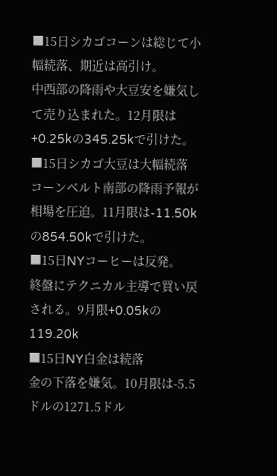■15日シカゴコーンは総じて小幅続落、期近は高引け。
中西部の降雨や大豆安を嫌気して売り込まれた。12月限は+0.25kの345.25kで引けた。
■15日シカゴ大豆は大幅続落
コーンベルト南部の降雨予報が相場を圧迫。11月限は-11.50kの854.50kで引けた。
■15日NYコーヒーは反発。
終盤にテクニカル主導で買い戻される。9月限+0.05kの119.20k
■15日NY白金は続落
金の下落を嫌気。10月限は-5.5ドルの1271.5ドル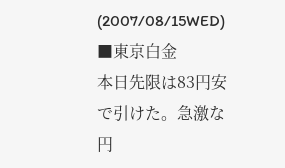(2007/08/15WED)
■東京白金
本日先限は83円安で引けた。急激な円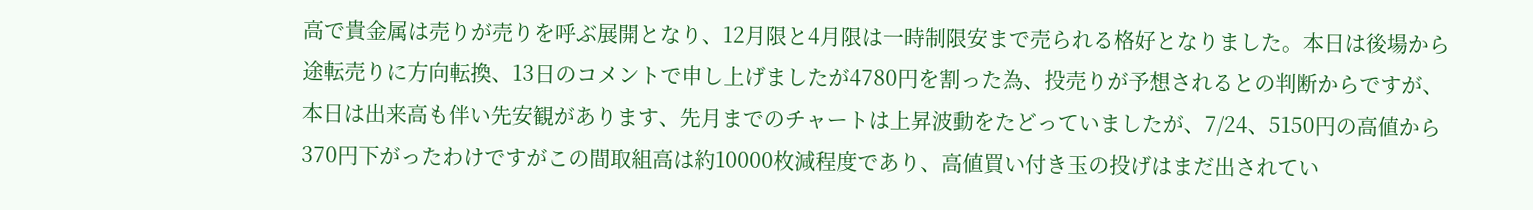高で貴金属は売りが売りを呼ぶ展開となり、12月限と4月限は一時制限安まで売られる格好となりました。本日は後場から途転売りに方向転換、13日のコメントで申し上げましたが4780円を割った為、投売りが予想されるとの判断からですが、本日は出来高も伴い先安観があります、先月までのチャートは上昇波動をたどっていましたが、7/24、5150円の高値から370円下がったわけですがこの間取組高は約10000枚減程度であり、高値買い付き玉の投げはまだ出されてい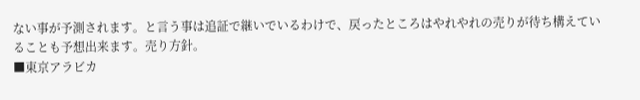ない事が予測されます。と言う事は追証で継いでいるわけで、戻ったところはやれやれの売りが待ち構えていることも予想出来ます。売り方針。
■東京アラビカ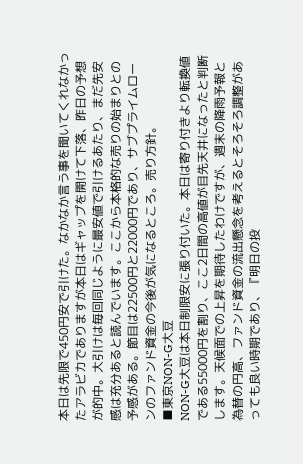本日は先限で450円安で引けた。なかなか言う事を聞いてくれなかったアラビカでありますが本日はギャップを開けて下落、昨日の予想が的中。大引けは毎回同じように最安値で引けるあたり、まだ先安感は充分あると読んでいます。ここから本格的な売りの始まりとの予感がある。節目は22500円と22000円であり、サブプライムローンのファンド資金の今後が気になるところ。売り方針。
■東京NON-G大豆
NON-G大豆は本日制限安に張り付いた。本日は寄り付きより転換値である55000円を割り、ここ2日間の高値が目先天井になったと判断します。天候面での上昇を期待したわけですが、週末の降雨予報と為替の円高、ファンド資金の流出懸念を考えるとそろそろ調整があっても良い時期であり、『明日の投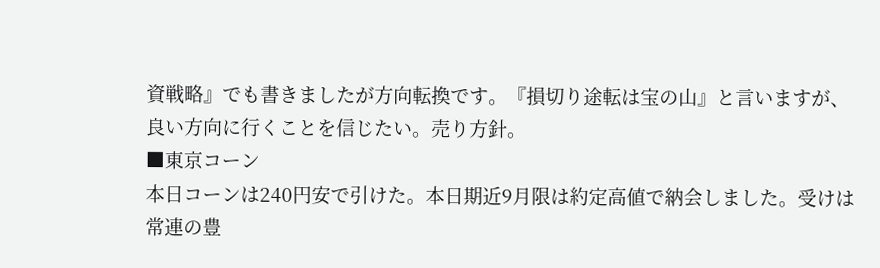資戦略』でも書きましたが方向転換です。『損切り途転は宝の山』と言いますが、良い方向に行くことを信じたい。売り方針。
■東京コーン
本日コーンは240円安で引けた。本日期近9月限は約定高値で納会しました。受けは常連の豊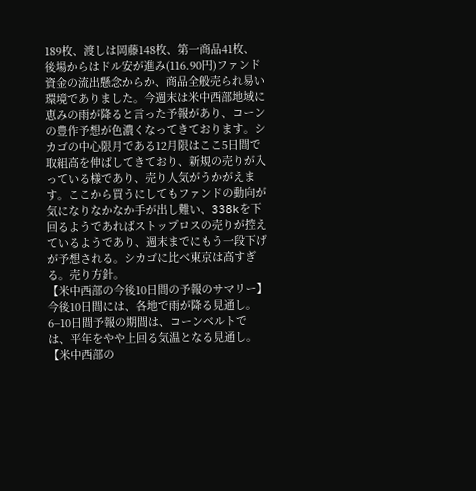189枚、渡しは岡藤148枚、第一商品41枚、後場からはドル安が進み(116.90円)ファンド資金の流出懸念からか、商品全般売られ易い環境でありました。今週末は米中西部地域に恵みの雨が降ると言った予報があり、コーンの豊作予想が色濃くなってきております。シカゴの中心限月である12月限はここ5日間で取組高を伸ばしてきており、新規の売りが入っている様であり、売り人気がうかがえます。ここから買うにしてもファンドの動向が気になりなかなか手が出し難い、338kを下回るようであればストップロスの売りが控えているようであり、週末までにもう一段下げが予想される。シカゴに比べ東京は高すぎる。売り方針。
【米中西部の今後10日間の予報のサマリー】
今後10日間には、各地で雨が降る見通し。
6−10日間予報の期間は、コーンベルトでは、平年をやや上回る気温となる見通し。
【米中西部の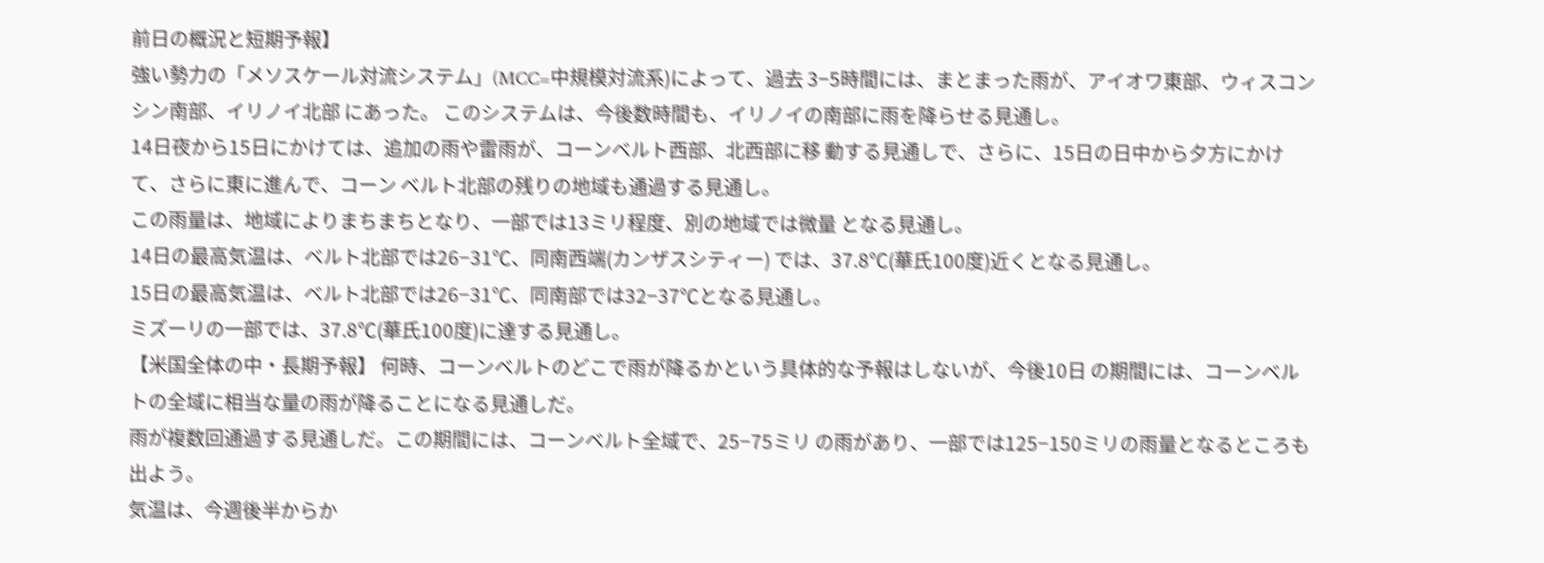前日の概況と短期予報】
強い勢力の「メソスケール対流システム」(MCC=中規模対流系)によって、過去 3−5時間には、まとまった雨が、アイオワ東部、ウィスコンシン南部、イリノイ北部 にあった。 このシステムは、今後数時間も、イリノイの南部に雨を降らせる見通し。
14日夜から15日にかけては、追加の雨や雷雨が、コーンベルト西部、北西部に移 動する見通しで、さらに、15日の日中から夕方にかけて、さらに東に進んで、コーン ベルト北部の残りの地域も通過する見通し。
この雨量は、地域によりまちまちとなり、一部では13ミリ程度、別の地域では微量 となる見通し。
14日の最高気温は、ベルト北部では26−31℃、同南西端(カンザスシティー) では、37.8℃(華氏100度)近くとなる見通し。
15日の最高気温は、ベルト北部では26−31℃、同南部では32−37℃となる見通し。
ミズーリの一部では、37.8℃(華氏100度)に達する見通し。
【米国全体の中・長期予報】 何時、コーンベルトのどこで雨が降るかという具体的な予報はしないが、今後10日 の期間には、コーンベルトの全域に相当な量の雨が降ることになる見通しだ。
雨が複数回通過する見通しだ。この期間には、コーンベルト全域で、25−75ミリ の雨があり、一部では125−150ミリの雨量となるところも出よう。
気温は、今週後半からか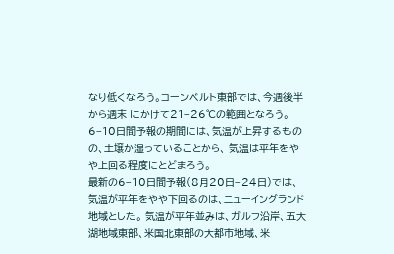なり低くなろう。コーンベルト東部では、今週後半から週末 にかけて21−26℃の範囲となろう。
6−10日間予報の期間には、気温が上昇するものの、土壌か湿っていることから、 気温は平年をやや上回る程度にとどまろう。
最新の6−10日間予報(8月20日−24日)では、気温が平年をやや下回るのは、ニューイングランド地域とした。 気温が平年並みは、ガルフ沿岸、五大湖地域東部、米国北東部の大都市地域、米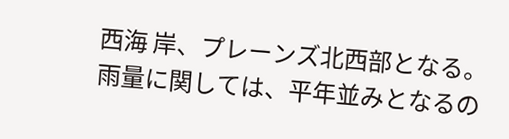西海 岸、プレーンズ北西部となる。
雨量に関しては、平年並みとなるの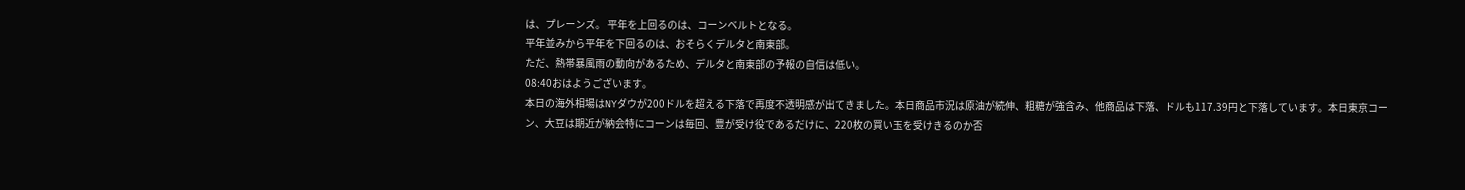は、プレーンズ。 平年を上回るのは、コーンベルトとなる。
平年並みから平年を下回るのは、おそらくデルタと南東部。
ただ、熱帯暴風雨の動向があるため、デルタと南東部の予報の自信は低い。
08:40おはようございます。
本日の海外相場はNYダウが200ドルを超える下落で再度不透明感が出てきました。本日商品市況は原油が続伸、粗糖が強含み、他商品は下落、ドルも117.39円と下落しています。本日東京コーン、大豆は期近が納会特にコーンは毎回、豊が受け役であるだけに、220枚の買い玉を受けきるのか否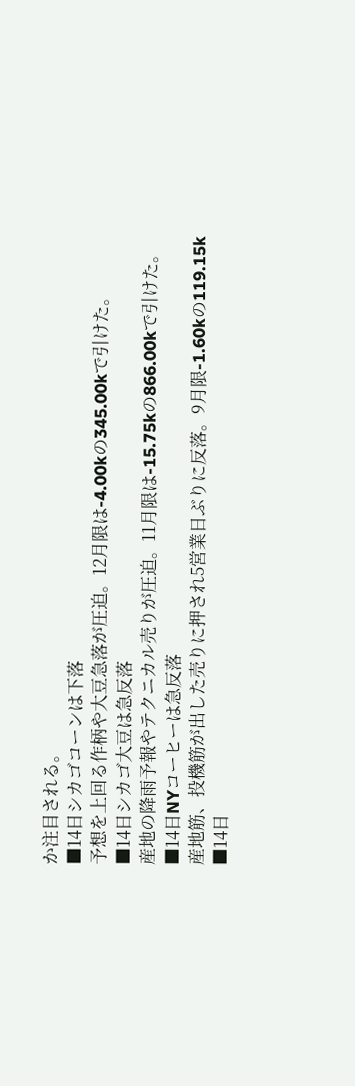か注目される。
■14日シカゴコーンは下落
予想を上回る作柄や大豆急落が圧迫。12月限は-4.00kの345.00kで引けた。
■14日シカゴ大豆は急反落
産地の降雨予報やテクニカル売りが圧迫。11月限は-15.75kの866.00kで引けた。
■14日NYコーヒーは急反落
産地筋、投機筋が出した売りに押され5営業日ぶりに反落。9月限-1.60kの119.15k
■14日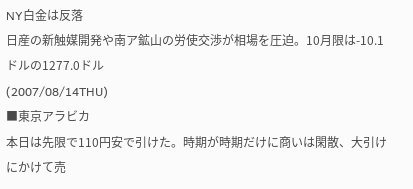NY白金は反落
日産の新触媒開発や南ア鉱山の労使交渉が相場を圧迫。10月限は-10.1ドルの1277.0ドル
(2007/08/14THU)
■東京アラビカ
本日は先限で110円安で引けた。時期が時期だけに商いは閑散、大引けにかけて売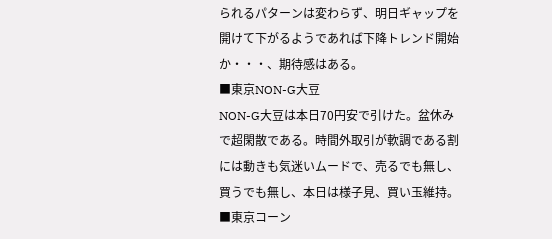られるパターンは変わらず、明日ギャップを開けて下がるようであれば下降トレンド開始か・・・、期待感はある。
■東京NON-G大豆
NON-G大豆は本日70円安で引けた。盆休みで超閑散である。時間外取引が軟調である割には動きも気迷いムードで、売るでも無し、買うでも無し、本日は様子見、買い玉維持。
■東京コーン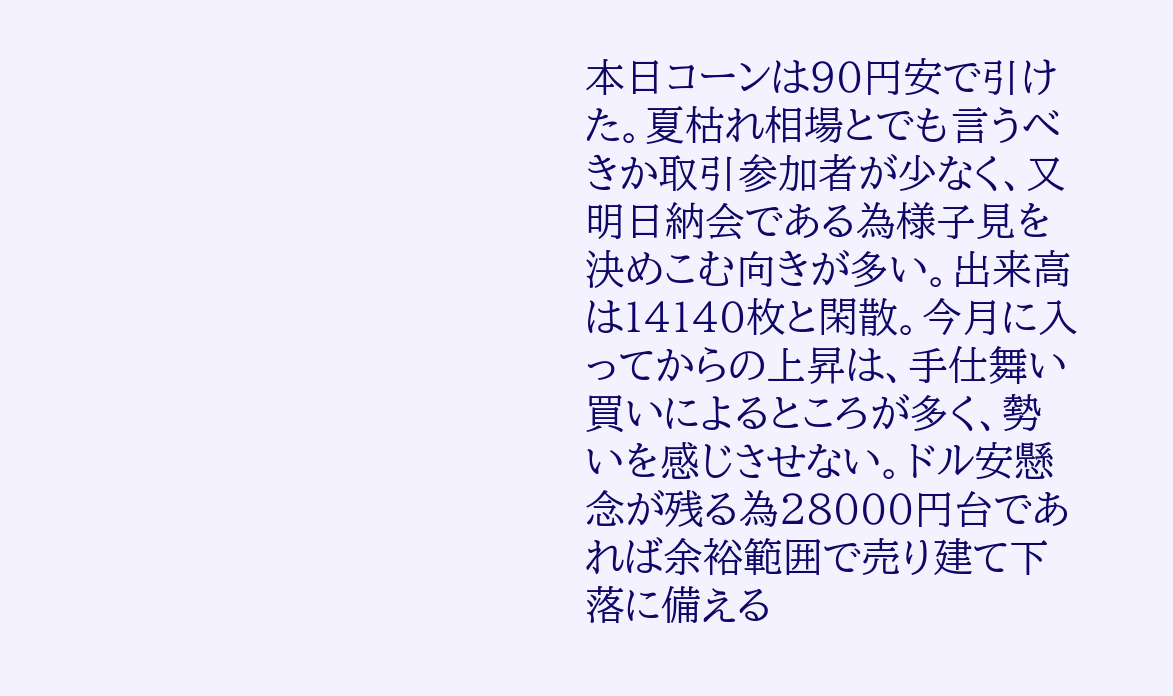本日コーンは90円安で引けた。夏枯れ相場とでも言うべきか取引参加者が少なく、又明日納会である為様子見を決めこむ向きが多い。出来高は14140枚と閑散。今月に入ってからの上昇は、手仕舞い買いによるところが多く、勢いを感じさせない。ドル安懸念が残る為28000円台であれば余裕範囲で売り建て下落に備える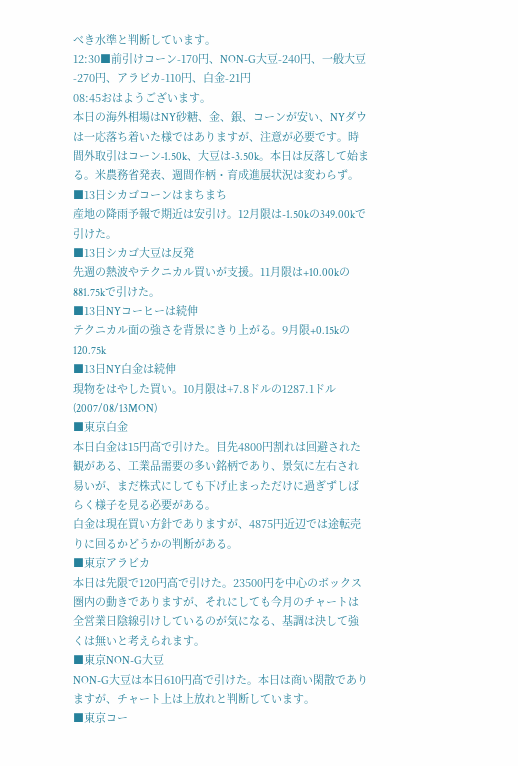べき水準と判断しています。
12:30■前引けコーン-170円、NON-G大豆-240円、一般大豆-270円、アラビカ-110円、白金-21円
08:45おはようございます。
本日の海外相場はNY砂糖、金、銀、コーンが安い、NYダウは一応落ち着いた様ではありますが、注意が必要です。時間外取引はコーン‐1.50k、大豆は-3.50k。本日は反落して始まる。米農務省発表、週間作柄・育成進展状況は変わらず。
■13日シカゴコーンはまちまち
産地の降雨予報で期近は安引け。12月限は-1.50kの349.00kで引けた。
■13日シカゴ大豆は反発
先週の熱波やテクニカル買いが支援。11月限は+10.00kの881.75kで引けた。
■13日NYコーヒーは続伸
テクニカル面の強さを背景にきり上がる。9月限+0.15kの120.75k
■13日NY白金は続伸
現物をはやした買い。10月限は+7.8ドルの1287.1ドル
(2007/08/13MON)
■東京白金
本日白金は15円高で引けた。目先4800円割れは回避された観がある、工業品需要の多い銘柄であり、景気に左右され易いが、まだ株式にしても下げ止まっただけに過ぎずしばらく様子を見る必要がある。
白金は現在買い方針でありますが、4875円近辺では途転売りに回るかどうかの判断がある。
■東京アラビカ
本日は先限で120円高で引けた。23500円を中心のボックス圏内の動きでありますが、それにしても今月のチャートは全営業日陰線引けしているのが気になる、基調は決して強くは無いと考えられます。
■東京NON-G大豆
NON-G大豆は本日610円高で引けた。本日は商い閑散でありますが、チャート上は上放れと判断しています。
■東京コー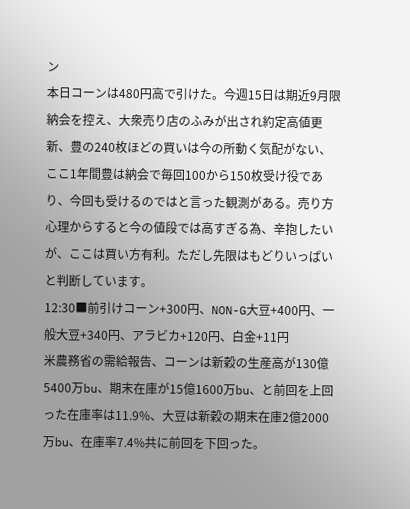ン
本日コーンは480円高で引けた。今週15日は期近9月限納会を控え、大衆売り店のふみが出され約定高値更新、豊の240枚ほどの買いは今の所動く気配がない、ここ1年間豊は納会で毎回100から150枚受け役であり、今回も受けるのではと言った観測がある。売り方心理からすると今の値段では高すぎる為、辛抱したいが、ここは買い方有利。ただし先限はもどりいっぱいと判断しています。
12:30■前引けコーン+300円、NON-G大豆+400円、一般大豆+340円、アラビカ+120円、白金+11円
米農務省の需給報告、コーンは新穀の生産高が130億5400万bu、期末在庫が15億1600万bu、と前回を上回った在庫率は11.9%、大豆は新穀の期末在庫2億2000万bu、在庫率7.4%共に前回を下回った。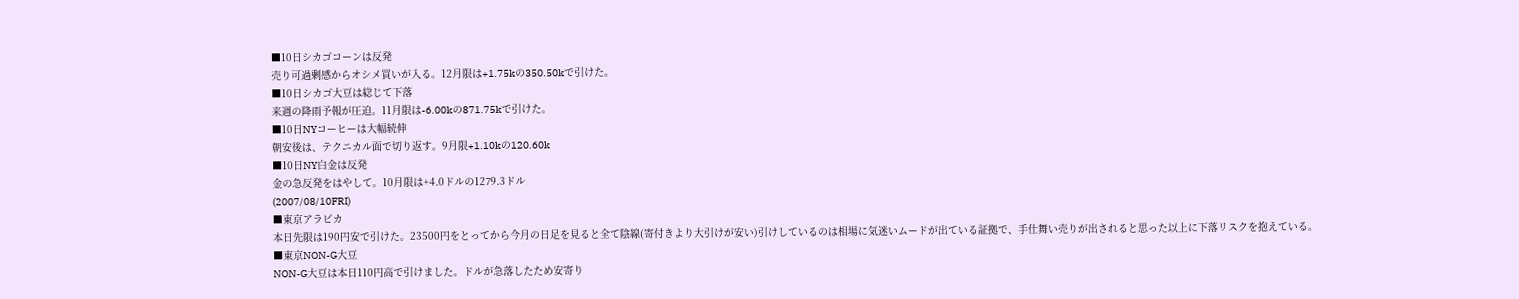■10日シカゴコーンは反発
売り可過剰感からオシメ買いが入る。12月限は+1.75kの350.50kで引けた。
■10日シカゴ大豆は総じて下落
来週の降雨予報が圧迫。11月限は-6.00kの871.75kで引けた。
■10日NYコーヒーは大幅続伸
朝安後は、テクニカル面で切り返す。9月限+1.10kの120.60k
■10日NY白金は反発
金の急反発をはやして。10月限は+4.0ドルの1279.3ドル
(2007/08/10FRI)
■東京アラビカ
本日先限は190円安で引けた。23500円をとってから今月の日足を見ると全て陰線(寄付きより大引けが安い)引けしているのは相場に気迷いムードが出ている証拠で、手仕舞い売りが出されると思った以上に下落リスクを抱えている。
■東京NON-G大豆
NON-G大豆は本日110円高で引けました。ドルが急落したため安寄り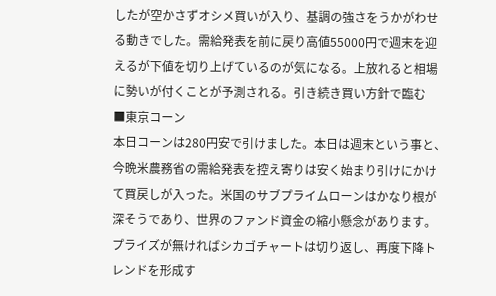したが空かさずオシメ買いが入り、基調の強さをうかがわせる動きでした。需給発表を前に戻り高値55000円で週末を迎えるが下値を切り上げているのが気になる。上放れると相場に勢いが付くことが予測される。引き続き買い方針で臨む
■東京コーン
本日コーンは280円安で引けました。本日は週末という事と、今晩米農務省の需給発表を控え寄りは安く始まり引けにかけて買戻しが入った。米国のサブプライムローンはかなり根が深そうであり、世界のファンド資金の縮小懸念があります。プライズが無ければシカゴチャートは切り返し、再度下降トレンドを形成す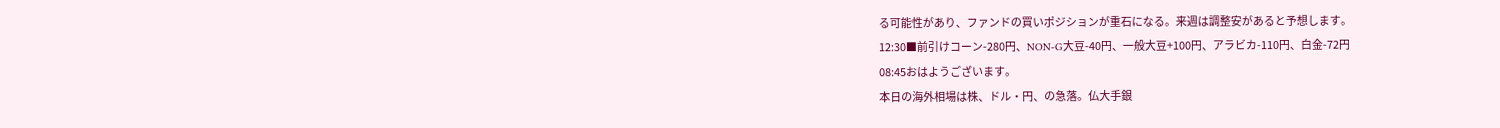る可能性があり、ファンドの買いポジションが重石になる。来週は調整安があると予想します。
12:30■前引けコーン-280円、NON-G大豆-40円、一般大豆+100円、アラビカ-110円、白金-72円
08:45おはようございます。
本日の海外相場は株、ドル・円、の急落。仏大手銀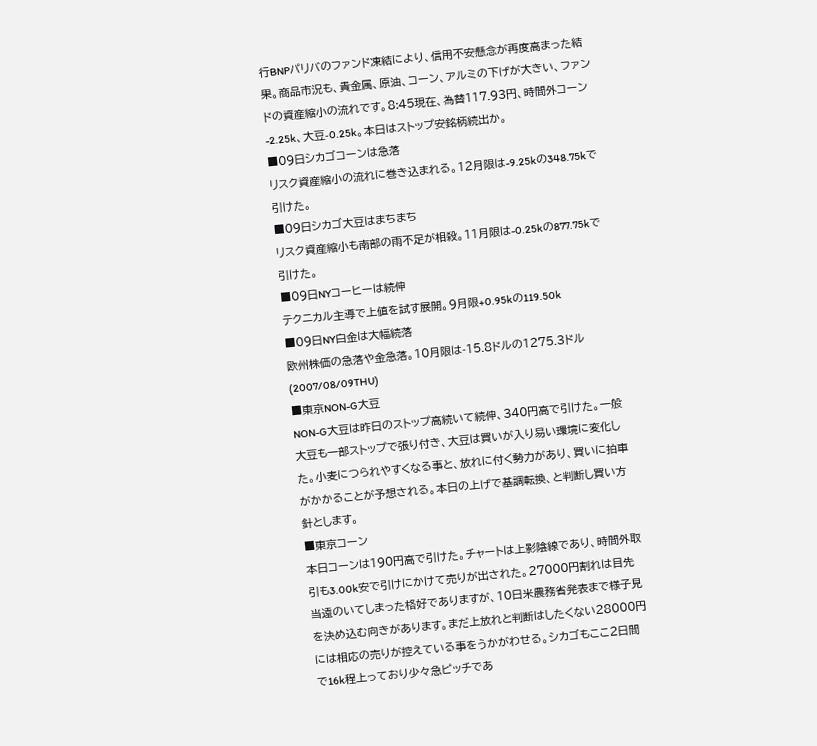行BNPパリバのファンド凍結により、信用不安懸念が再度高まった結果。商品市況も、貴金属、原油、コーン、アルミの下げが大きい、ファンドの資産縮小の流れです。8:45現在、為替117.93円、時間外コーン-2.25k、大豆‐0.25k。本日はストップ安銘柄続出か。
■09日シカゴコーンは急落
リスク資産縮小の流れに巻き込まれる。12月限は-9.25kの348.75kで引けた。
■09日シカゴ大豆はまちまち
リスク資産縮小も南部の雨不足が相殺。11月限は-0.25kの877.75kで引けた。
■09日NYコーヒーは続伸
テクニカル主導で上値を試す展開。9月限+0.95kの119.50k
■09日NY白金は大幅続落
欧州株価の急落や金急落。10月限は-15.8ドルの1275.3ドル
(2007/08/09THU)
■東京NON-G大豆
NON-G大豆は昨日のストップ高続いて続伸、340円高で引けた。一般大豆も一部ストップで張り付き、大豆は買いが入り易い環境に変化した。小麦につられやすくなる事と、放れに付く勢力があり、買いに拍車がかかることが予想される。本日の上げで基調転換、と判断し買い方針とします。
■東京コーン
本日コーンは190円高で引けた。チャートは上影陰線であり、時間外取引も3.00k安で引けにかけて売りが出された。27000円割れは目先当遠のいてしまった格好でありますが、10日米農務省発表まで様子見を決め込む向きがあります。まだ上放れと判断はしたくない28000円には相応の売りが控えている事をうかがわせる。シカゴもここ2日間で16k程上っており少々急ピッチであ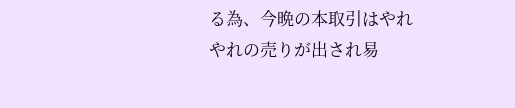る為、今晩の本取引はやれやれの売りが出され易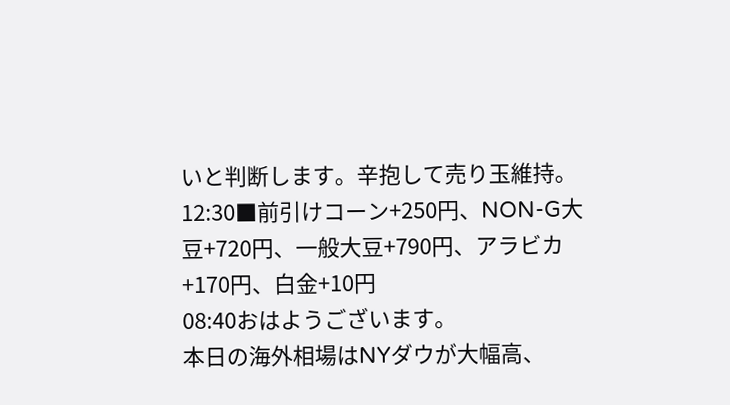いと判断します。辛抱して売り玉維持。
12:30■前引けコーン+250円、NON-G大豆+720円、一般大豆+790円、アラビカ+170円、白金+10円
08:40おはようございます。
本日の海外相場はNYダウが大幅高、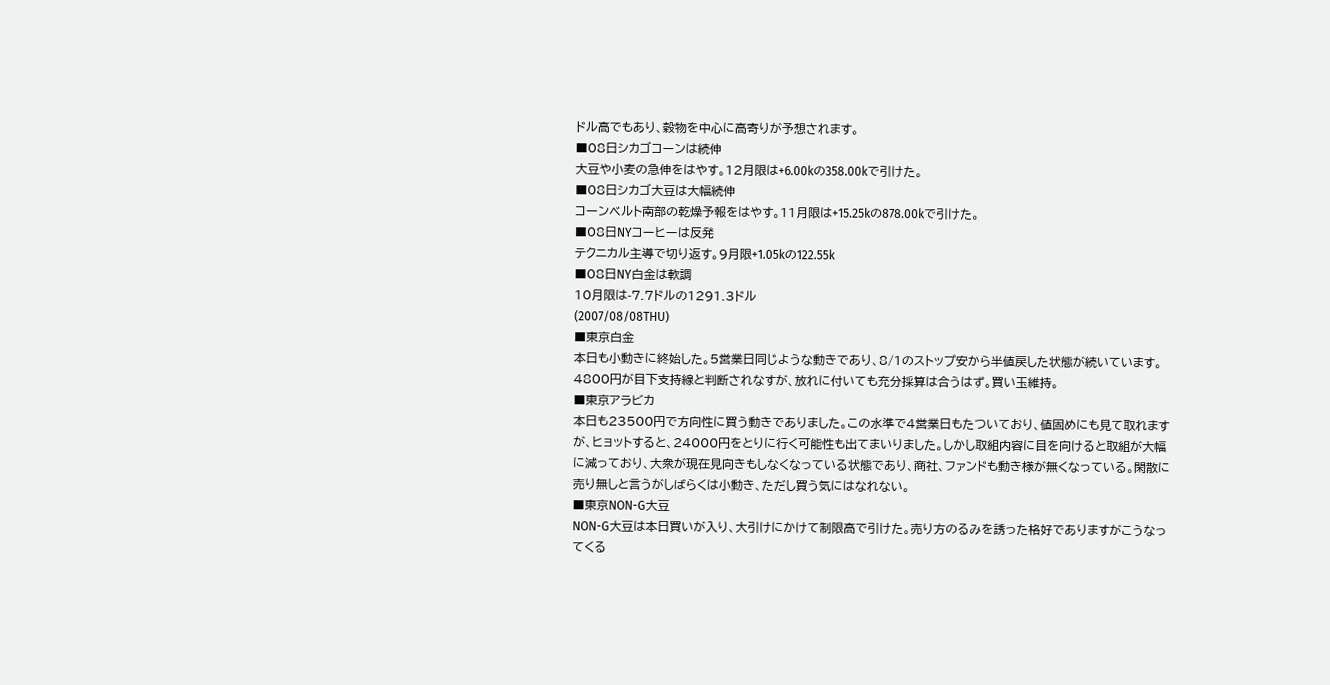ドル高でもあり、穀物を中心に高寄りが予想されます。
■08日シカゴコーンは続伸
大豆や小麦の急伸をはやす。12月限は+6.00kの358.00kで引けた。
■08日シカゴ大豆は大幅続伸
コーンベルト南部の乾燥予報をはやす。11月限は+15.25kの878.00kで引けた。
■08日NYコーヒーは反発
テクニカル主導で切り返す。9月限+1.05kの122.55k
■08日NY白金は軟調
10月限は-7.7ドルの1291.3ドル
(2007/08/08THU)
■東京白金
本日も小動きに終始した。5営業日同じような動きであり、8/1のストップ安から半値戻した状態が続いています。4800円が目下支持線と判断されなすが、放れに付いても充分採算は合うはず。買い玉維持。
■東京アラビカ
本日も23500円で方向性に買う動きでありました。この水準で4営業日もたついており、値固めにも見て取れますが、ヒョットすると、24000円をとりに行く可能性も出てまいりました。しかし取組内容に目を向けると取組が大幅に減っており、大衆が現在見向きもしなくなっている状態であり、商社、ファンドも動き様が無くなっている。閑散に売り無しと言うがしばらくは小動き、ただし買う気にはなれない。
■東京NON-G大豆
NON-G大豆は本日買いが入り、大引けにかけて制限高で引けた。売り方のるみを誘った格好でありますがこうなってくる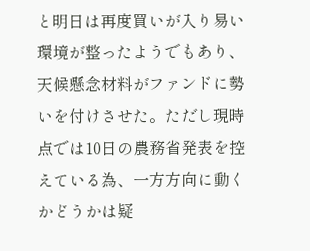と明日は再度買いが入り易い環境が整ったようでもあり、天候懸念材料がファンドに勢いを付けさせた。ただし現時点では10日の農務省発表を控えている為、一方方向に動くかどうかは疑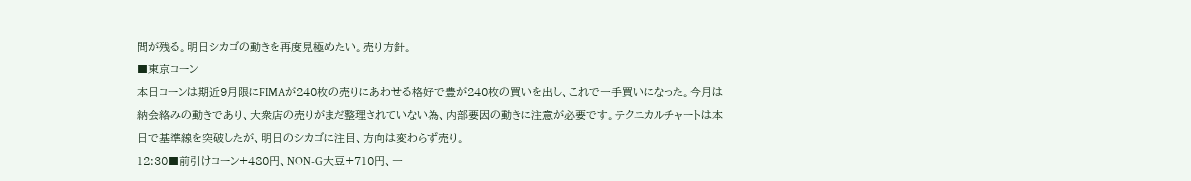問が残る。明日シカゴの動きを再度見極めたい。売り方針。
■東京コーン
本日コーンは期近9月限にFIMAが240枚の売りにあわせる格好で豊が240枚の買いを出し、これで一手買いになった。今月は納会絡みの動きであり、大衆店の売りがまだ整理されていない為、内部要因の動きに注意が必要です。テクニカルチャートは本日で基準線を突破したが、明日のシカゴに注目、方向は変わらず売り。
12:30■前引けコーン+480円、NON-G大豆+710円、一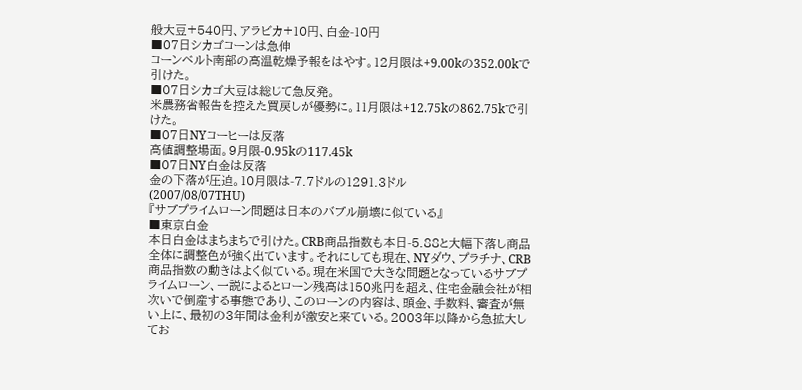般大豆+540円、アラビカ+10円、白金-10円
■07日シカゴコーンは急伸
コーンベルト南部の高温乾燥予報をはやす。12月限は+9.00kの352.00kで引けた。
■07日シカゴ大豆は総じて急反発。
米農務省報告を控えた買戻しが優勢に。11月限は+12.75kの862.75kで引けた。
■07日NYコーヒーは反落
高値調整場面。9月限-0.95kの117.45k
■07日NY白金は反落
金の下落が圧迫。10月限は-7.7ドルの1291.3ドル
(2007/08/07THU)
『サブプライムローン問題は日本のバブル崩壊に似ている』
■東京白金
本日白金はまちまちで引けた。CRB商品指数も本日-5.88と大幅下落し商品全体に調整色が強く出ています。それにしても現在、NYダウ、プラチナ、CRB商品指数の動きはよく似ている。現在米国で大きな問題となっているサブプライムローン、一説によるとローン残高は150兆円を超え、住宅金融会社が相次いで倒産する事態であり、このローンの内容は、頭金、手数料、審査が無い上に、最初の3年間は金利が激安と来ている。2003年以降から急拡大してお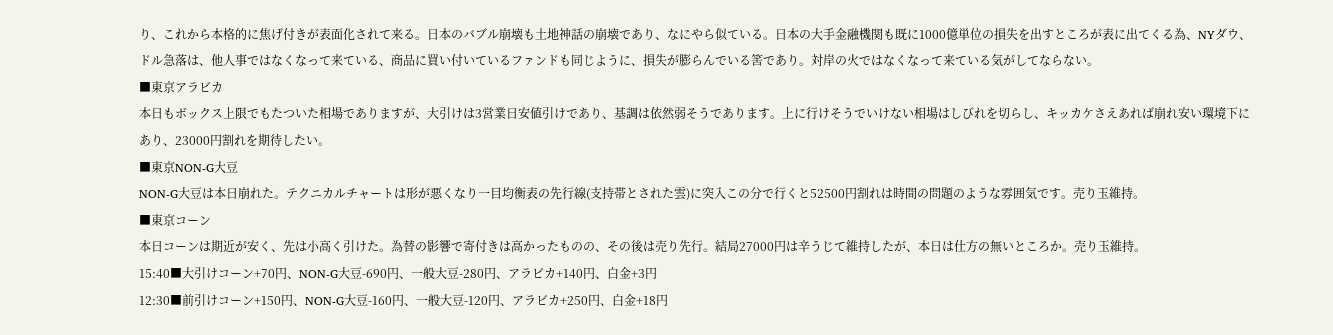り、これから本格的に焦げ付きが表面化されて来る。日本のバブル崩壊も土地神話の崩壊であり、なにやら似ている。日本の大手金融機関も既に1000億単位の損失を出すところが表に出てくる為、NYダウ、ドル急落は、他人事ではなくなって来ている、商品に買い付いているファンドも同じように、損失が膨らんでいる筈であり。対岸の火ではなくなって来ている気がしてならない。
■東京アラビカ
本日もボックス上限でもたついた相場でありますが、大引けは3営業日安値引けであり、基調は依然弱そうであります。上に行けそうでいけない相場はしびれを切らし、キッカケさえあれば崩れ安い環境下にあり、23000円割れを期待したい。
■東京NON-G大豆
NON-G大豆は本日崩れた。テクニカルチャートは形が悪くなり一目均衡表の先行線(支持帯とされた雲)に突入この分で行くと52500円割れは時間の問題のような雰囲気です。売り玉維持。
■東京コーン
本日コーンは期近が安く、先は小高く引けた。為替の影響で寄付きは高かったものの、その後は売り先行。結局27000円は辛うじて維持したが、本日は仕方の無いところか。売り玉維持。
15:40■大引けコーン+70円、NON-G大豆-690円、一般大豆-280円、アラビカ+140円、白金+3円
12:30■前引けコーン+150円、NON-G大豆-160円、一般大豆-120円、アラビカ+250円、白金+18円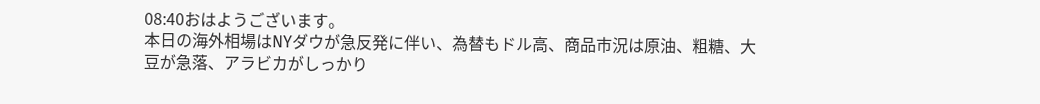08:40おはようございます。
本日の海外相場はNYダウが急反発に伴い、為替もドル高、商品市況は原油、粗糖、大豆が急落、アラビカがしっかり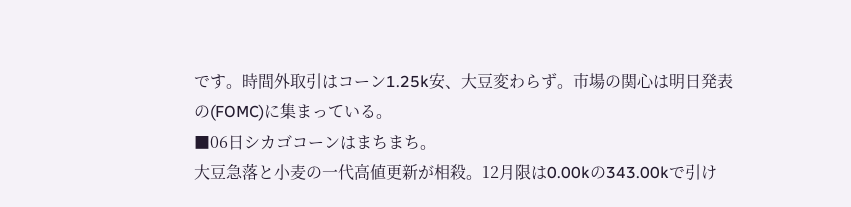です。時間外取引はコーン1.25k安、大豆変わらず。市場の関心は明日発表の(FOMC)に集まっている。
■06日シカゴコーンはまちまち。
大豆急落と小麦の一代高値更新が相殺。12月限は0.00kの343.00kで引け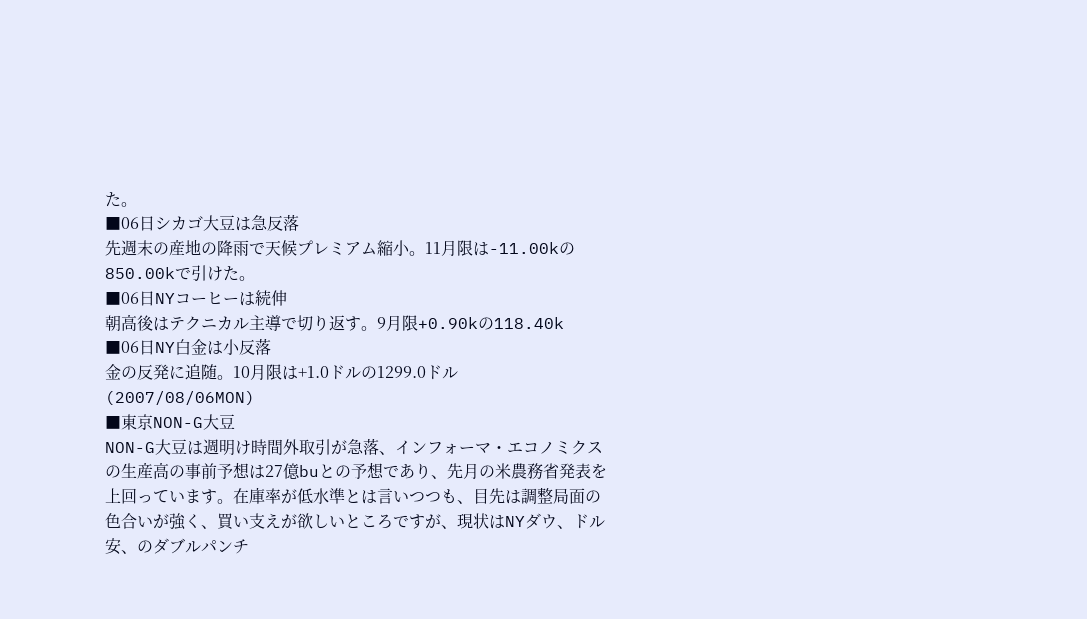た。
■06日シカゴ大豆は急反落
先週末の産地の降雨で天候プレミアム縮小。11月限は-11.00kの850.00kで引けた。
■06日NYコーヒーは続伸
朝高後はテクニカル主導で切り返す。9月限+0.90kの118.40k
■06日NY白金は小反落
金の反発に追随。10月限は+1.0ドルの1299.0ドル
(2007/08/06MON)
■東京NON-G大豆
NON-G大豆は週明け時間外取引が急落、インフォーマ・エコノミクスの生産高の事前予想は27億buとの予想であり、先月の米農務省発表を上回っています。在庫率が低水準とは言いつつも、目先は調整局面の色合いが強く、買い支えが欲しいところですが、現状はNYダウ、ドル安、のダブルパンチ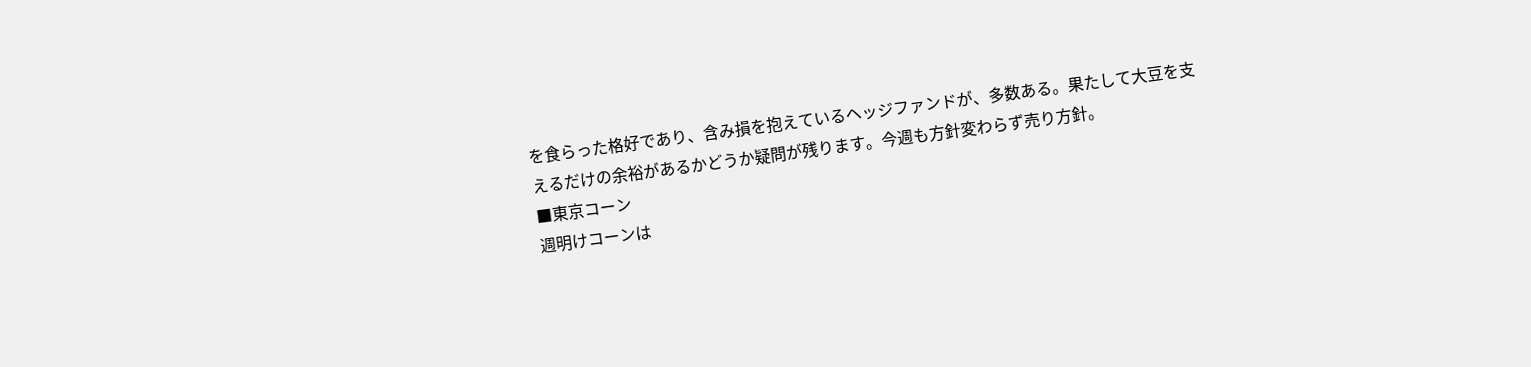を食らった格好であり、含み損を抱えているヘッジファンドが、多数ある。果たして大豆を支えるだけの余裕があるかどうか疑問が残ります。今週も方針変わらず売り方針。
■東京コーン
週明けコーンは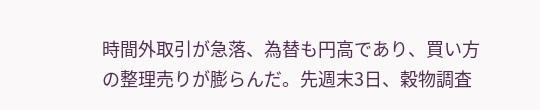時間外取引が急落、為替も円高であり、買い方の整理売りが膨らんだ。先週末3日、穀物調査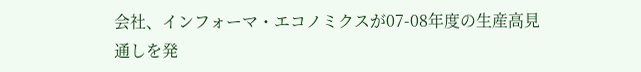会社、インフォーマ・エコノミクスが07-08年度の生産高見通しを発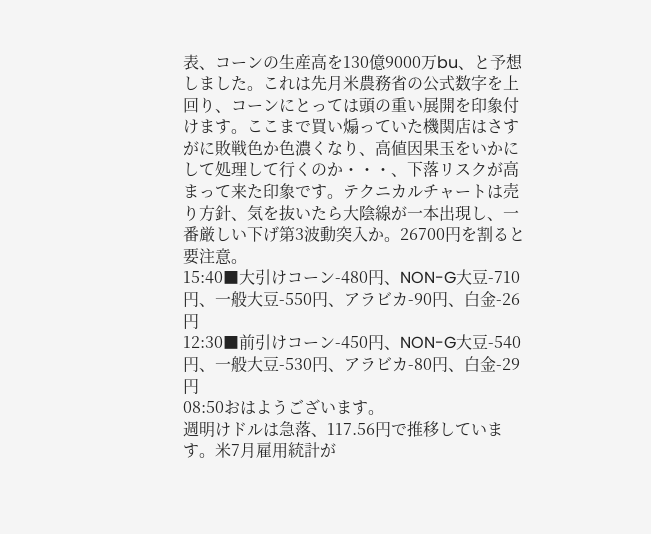表、コーンの生産高を130億9000万bu、と予想しました。これは先月米農務省の公式数字を上回り、コーンにとっては頭の重い展開を印象付けます。ここまで買い煽っていた機関店はさすがに敗戦色か色濃くなり、高値因果玉をいかにして処理して行くのか・・・、下落リスクが高まって来た印象です。テクニカルチャートは売り方針、気を抜いたら大陰線が一本出現し、一番厳しい下げ第3波動突入か。26700円を割ると要注意。
15:40■大引けコーン-480円、NON-G大豆-710円、一般大豆-550円、アラビカ-90円、白金-26円
12:30■前引けコーン-450円、NON-G大豆-540円、一般大豆-530円、アラビカ-80円、白金-29円
08:50おはようございます。
週明けドルは急落、117.56円で推移しています。米7月雇用統計が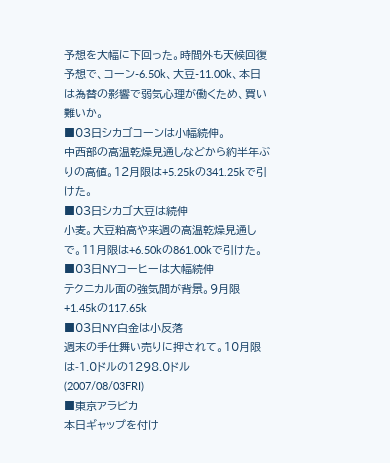予想を大幅に下回った。時間外も天候回復予想で、コーン-6.50k、大豆-11.00k、本日は為替の影響で弱気心理が働くため、買い難いか。
■03日シカゴコーンは小幅続伸。
中西部の高温乾燥見通しなどから約半年ぶりの高値。12月限は+5.25kの341.25kで引けた。
■03日シカゴ大豆は続伸
小麦。大豆粕高や来週の高温乾燥見通しで。11月限は+6.50kの861.00kで引けた。
■03日NYコーヒーは大幅続伸
テクニカル面の強気間が背景。9月限+1.45kの117.65k
■03日NY白金は小反落
週末の手仕舞い売りに押されて。10月限は-1.0ドルの1298.0ドル
(2007/08/03FRI)
■東京アラビカ
本日ギャップを付け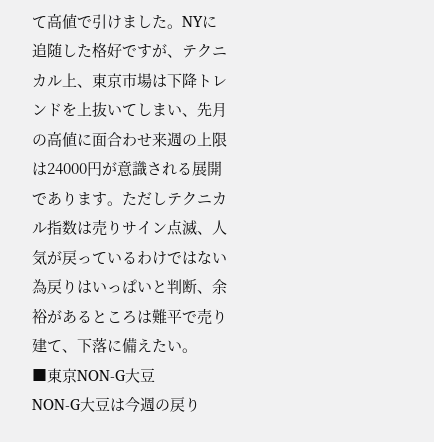て高値で引けました。NYに追随した格好ですが、テクニカル上、東京市場は下降トレンドを上抜いてしまい、先月の高値に面合わせ来週の上限は24000円が意識される展開であります。ただしテクニカル指数は売りサイン点滅、人気が戻っているわけではない為戻りはいっぱいと判断、余裕があるところは難平で売り建て、下落に備えたい。
■東京NON-G大豆
NON-G大豆は今週の戻り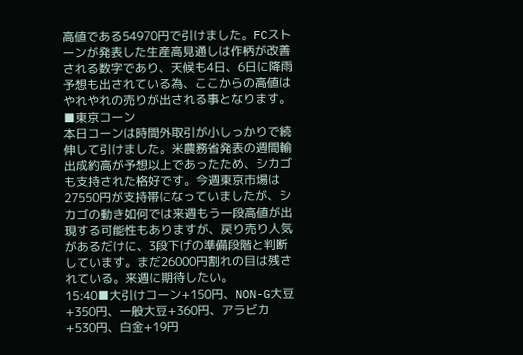高値である54970円で引けました。FCストーンが発表した生産高見通しは作柄が改善される数字であり、天候も4日、6日に降雨予想も出されている為、ここからの高値はやれやれの売りが出される事となります。
■東京コーン
本日コーンは時間外取引が小しっかりで続伸して引けました。米農務省発表の週間輸出成約高が予想以上であったため、シカゴも支持された格好です。今週東京市場は27550円が支持帯になっていましたが、シカゴの動き如何では来週もう一段高値が出現する可能性もありますが、戻り売り人気があるだけに、3段下げの準備段階と判断しています。まだ26000円割れの目は残されている。来週に期待したい。
15:40■大引けコーン+150円、NON-G大豆+350円、一般大豆+360円、アラビカ+530円、白金+19円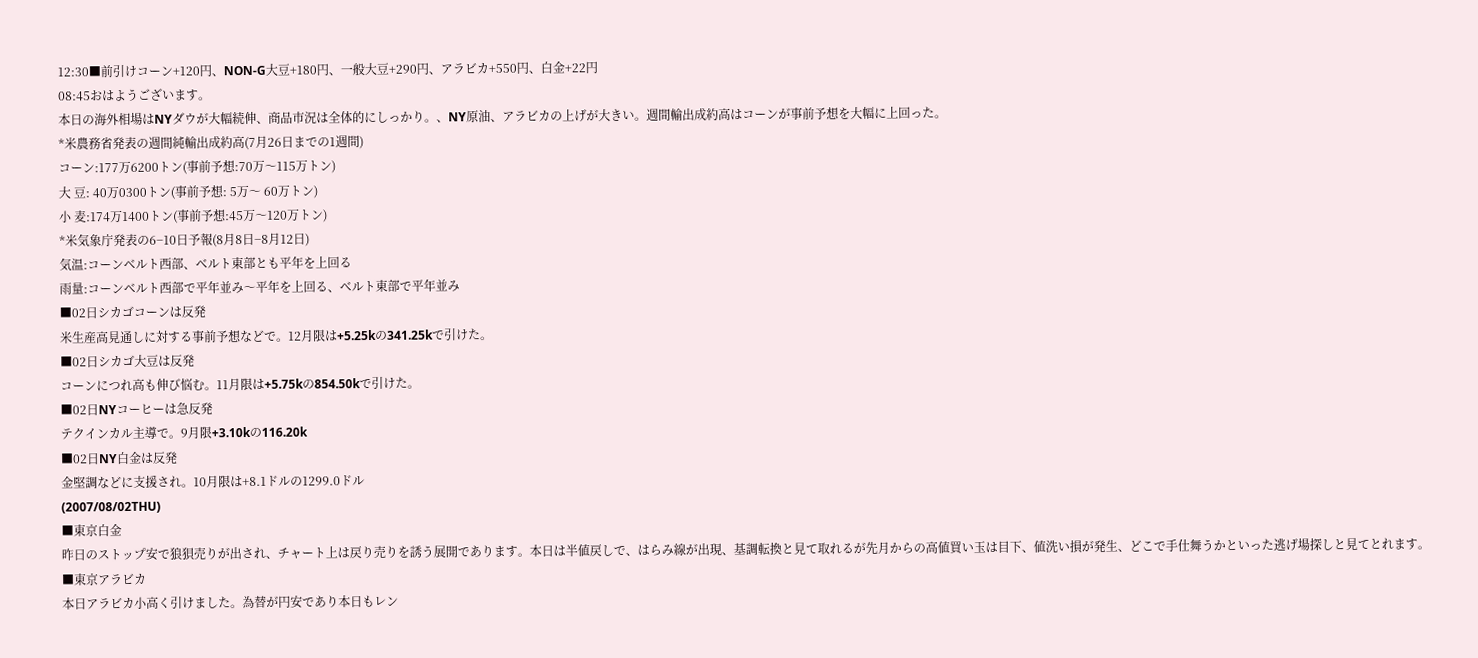12:30■前引けコーン+120円、NON-G大豆+180円、一般大豆+290円、アラビカ+550円、白金+22円
08:45おはようございます。
本日の海外相場はNYダウが大幅続伸、商品市況は全体的にしっかり。、NY原油、アラビカの上げが大きい。週間輸出成約高はコーンが事前予想を大幅に上回った。
*米農務省発表の週間純輸出成約高(7月26日までの1週間)
コーン:177万6200トン(事前予想:70万〜115万トン)
大 豆: 40万0300トン(事前予想: 5万〜 60万トン)
小 麦:174万1400トン(事前予想:45万〜120万トン)
*米気象庁発表の6−10日予報(8月8日−8月12日)
気温:コーンベルト西部、ベルト東部とも平年を上回る
雨量:コーンベルト西部で平年並み〜平年を上回る、ベルト東部で平年並み
■02日シカゴコーンは反発
米生産高見通しに対する事前予想などで。12月限は+5.25kの341.25kで引けた。
■02日シカゴ大豆は反発
コーンにつれ高も伸び悩む。11月限は+5.75kの854.50kで引けた。
■02日NYコーヒーは急反発
テクインカル主導で。9月限+3.10kの116.20k
■02日NY白金は反発
金堅調などに支援され。10月限は+8.1ドルの1299.0ドル
(2007/08/02THU)
■東京白金
昨日のストップ安で狼狽売りが出され、チャート上は戻り売りを誘う展開であります。本日は半値戻しで、はらみ線が出現、基調転換と見て取れるが先月からの高値買い玉は目下、値洗い損が発生、どこで手仕舞うかといった逃げ場探しと見てとれます。
■東京アラビカ
本日アラビカ小高く引けました。為替が円安であり本日もレン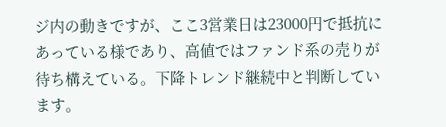ジ内の動きですが、ここ3営業日は23000円で抵抗にあっている様であり、高値ではファンド系の売りが待ち構えている。下降トレンド継続中と判断しています。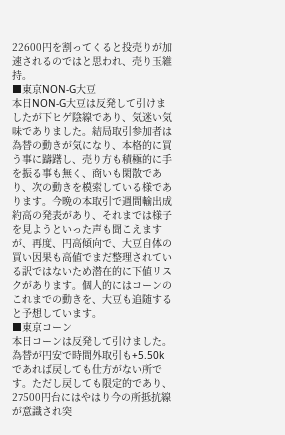22600円を割ってくると投売りが加速されるのではと思われ、売り玉維持。
■東京NON-G大豆
本日NON-G大豆は反発して引けましたが下ヒゲ陰線であり、気迷い気味でありました。結局取引参加者は為替の動きが気になり、本格的に買う事に躊躇し、売り方も積極的に手を振る事も無く、商いも閑散であり、次の動きを模索している様であります。今晩の本取引で週間輸出成約高の発表があり、それまでは様子を見ようといった声も聞こえますが、再度、円高傾向で、大豆自体の買い因果も高値でまだ整理されている訳ではないため潜在的に下値リスクがあります。個人的にはコーンのこれまでの動きを、大豆も追随すると予想しています。
■東京コーン
本日コーンは反発して引けました。為替が円安で時間外取引も+5.50kであれば戻しても仕方がない所です。ただし戻しても限定的であり、27500円台にはやはり今の所抵抗線が意識され突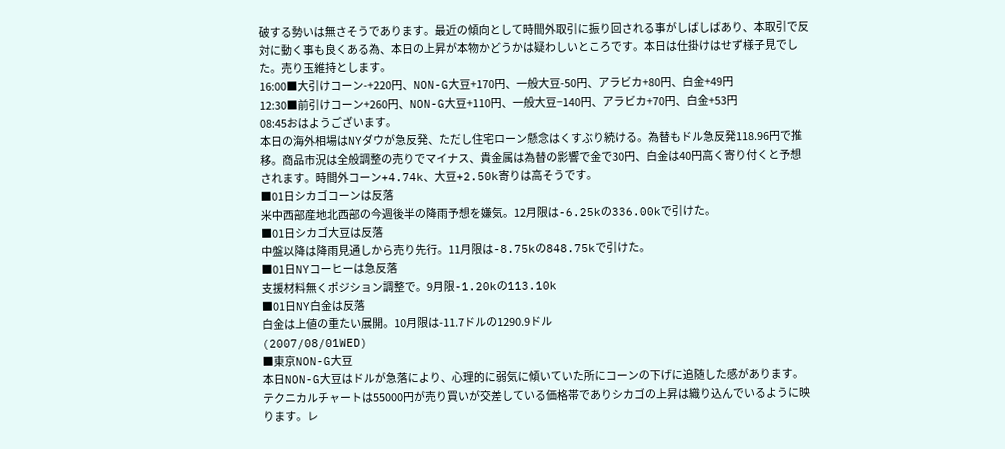破する勢いは無さそうであります。最近の傾向として時間外取引に振り回される事がしばしばあり、本取引で反対に動く事も良くある為、本日の上昇が本物かどうかは疑わしいところです。本日は仕掛けはせず様子見でした。売り玉維持とします。
16:00■大引けコーン-+220円、NON-G大豆+170円、一般大豆-50円、アラビカ+80円、白金+49円
12:30■前引けコーン+260円、NON-G大豆+110円、一般大豆−140円、アラビカ+70円、白金+53円
08:45おはようございます。
本日の海外相場はNYダウが急反発、ただし住宅ローン懸念はくすぶり続ける。為替もドル急反発118.96円で推移。商品市況は全般調整の売りでマイナス、貴金属は為替の影響で金で30円、白金は40円高く寄り付くと予想されます。時間外コーン+4.74k、大豆+2.50k寄りは高そうです。
■01日シカゴコーンは反落
米中西部産地北西部の今週後半の降雨予想を嫌気。12月限は-6.25kの336.00kで引けた。
■01日シカゴ大豆は反落
中盤以降は降雨見通しから売り先行。11月限は-8.75kの848.75kで引けた。
■01日NYコーヒーは急反落
支援材料無くポジション調整で。9月限-1.20kの113.10k
■01日NY白金は反落
白金は上値の重たい展開。10月限は-11.7ドルの1290.9ドル
(2007/08/01WED)
■東京NON-G大豆
本日NON-G大豆はドルが急落により、心理的に弱気に傾いていた所にコーンの下げに追随した感があります。テクニカルチャートは55000円が売り買いが交差している価格帯でありシカゴの上昇は織り込んでいるように映ります。レ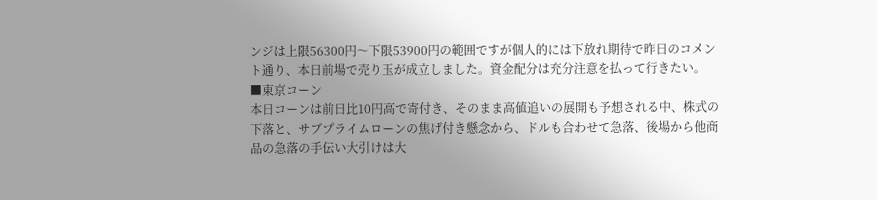ンジは上限56300円〜下限53900円の範囲ですが個人的には下放れ期待で昨日のコメント通り、本日前場で売り玉が成立しました。資金配分は充分注意を払って行きたい。
■東京コーン
本日コーンは前日比10円高で寄付き、そのまま高値追いの展開も予想される中、株式の下落と、サブプライムローンの焦げ付き懸念から、ドルも合わせて急落、後場から他商品の急落の手伝い大引けは大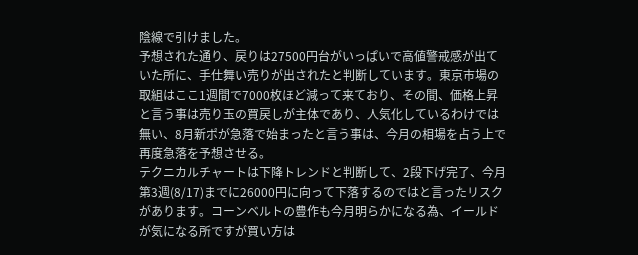陰線で引けました。
予想された通り、戻りは27500円台がいっぱいで高値警戒感が出ていた所に、手仕舞い売りが出されたと判断しています。東京市場の取組はここ1週間で7000枚ほど減って来ており、その間、価格上昇と言う事は売り玉の買戻しが主体であり、人気化しているわけでは無い、8月新ポが急落で始まったと言う事は、今月の相場を占う上で再度急落を予想させる。
テクニカルチャートは下降トレンドと判断して、2段下げ完了、今月第3週(8/17)までに26000円に向って下落するのではと言ったリスクがあります。コーンベルトの豊作も今月明らかになる為、イールドが気になる所ですが買い方は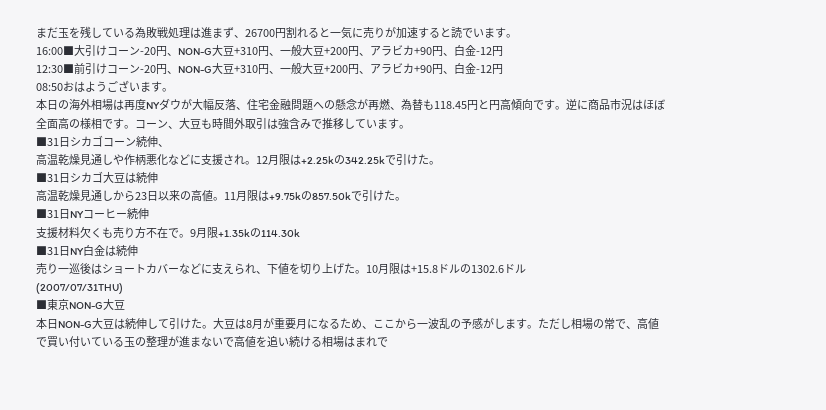まだ玉を残している為敗戦処理は進まず、26700円割れると一気に売りが加速すると読でいます。
16:00■大引けコーン-20円、NON-G大豆+310円、一般大豆+200円、アラビカ+90円、白金-12円
12:30■前引けコーン-20円、NON-G大豆+310円、一般大豆+200円、アラビカ+90円、白金-12円
08:50おはようございます。
本日の海外相場は再度NYダウが大幅反落、住宅金融問題への懸念が再燃、為替も118.45円と円高傾向です。逆に商品市況はほぼ全面高の様相です。コーン、大豆も時間外取引は強含みで推移しています。
■31日シカゴコーン続伸、
高温乾燥見通しや作柄悪化などに支援され。12月限は+2.25kの342.25kで引けた。
■31日シカゴ大豆は続伸
高温乾燥見通しから23日以来の高値。11月限は+9.75kの857.50kで引けた。
■31日NYコーヒー続伸
支援材料欠くも売り方不在で。9月限+1.35kの114.30k
■31日NY白金は続伸
売り一巡後はショートカバーなどに支えられ、下値を切り上げた。10月限は+15.8ドルの1302.6ドル
(2007/07/31THU)
■東京NON-G大豆
本日NON-G大豆は続伸して引けた。大豆は8月が重要月になるため、ここから一波乱の予感がします。ただし相場の常で、高値で買い付いている玉の整理が進まないで高値を追い続ける相場はまれで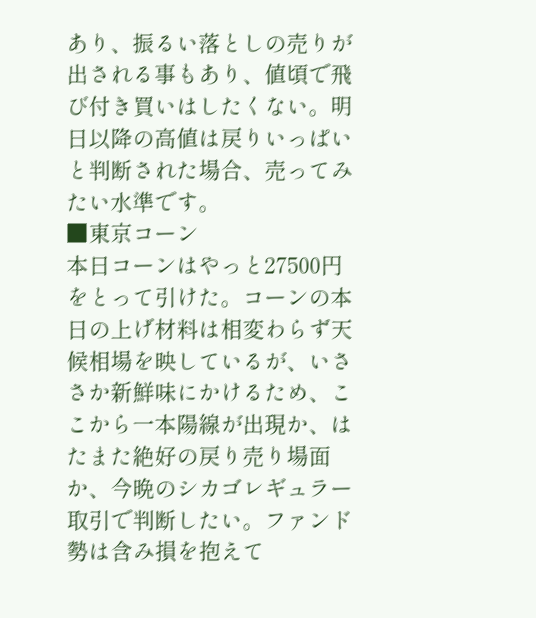あり、振るい落としの売りが出される事もあり、値頃で飛び付き買いはしたくない。明日以降の高値は戻りいっぱいと判断された場合、売ってみたい水準です。
■東京コーン
本日コーンはやっと27500円をとって引けた。コーンの本日の上げ材料は相変わらず天候相場を映しているが、いささか新鮮味にかけるため、ここから一本陽線が出現か、はたまた絶好の戻り売り場面か、今晩のシカゴレギュラー取引で判断したい。ファンド勢は含み損を抱えて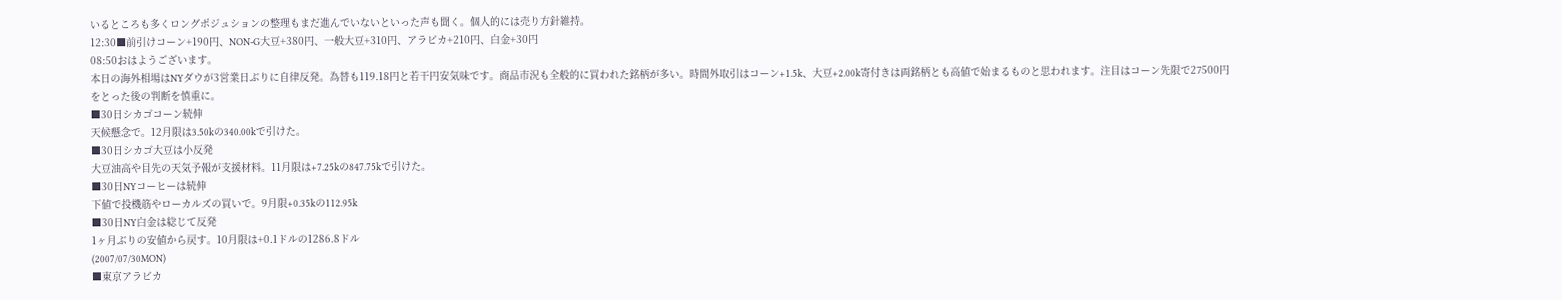いるところも多くロングポジュションの整理もまだ進んでいないといった声も聞く。個人的には売り方針維持。
12:30■前引けコーン+190円、NON-G大豆+380円、一般大豆+310円、アラビカ+210円、白金+30円
08:50おはようございます。
本日の海外相場はNYダウが3営業日ぶりに自律反発。為替も119.18円と若干円安気味です。商品市況も全般的に買われた銘柄が多い。時間外取引はコーン+1.5k、大豆+2.00k寄付きは両銘柄とも高値で始まるものと思われます。注目はコーン先限で27500円をとった後の判断を慎重に。
■30日シカゴコーン続伸
天候懸念で。12月限は3.50kの340.00kで引けた。
■30日シカゴ大豆は小反発
大豆油高や目先の天気予報が支援材料。11月限は+7.25kの847.75kで引けた。
■30日NYコーヒーは続伸
下値で投機筋やローカルズの買いで。9月限+0.35kの112.95k
■30日NY白金は総じて反発
1ヶ月ぶりの安値から戻す。10月限は+0.1ドルの1286.8ドル
(2007/07/30MON)
■東京アラビカ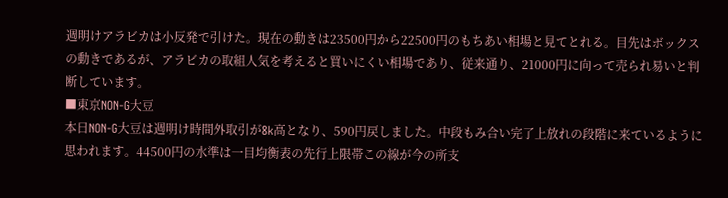週明けアラビカは小反発で引けた。現在の動きは23500円から22500円のもちあい相場と見てとれる。目先はボックスの動きであるが、アラビカの取組人気を考えると買いにくい相場であり、従来通り、21000円に向って売られ易いと判断しています。
■東京NON-G大豆
本日NON-G大豆は週明け時間外取引が8k高となり、590円戻しました。中段もみ合い完了上放れの段階に来ているように思われます。44500円の水準は一目均衡表の先行上限帯この線が今の所支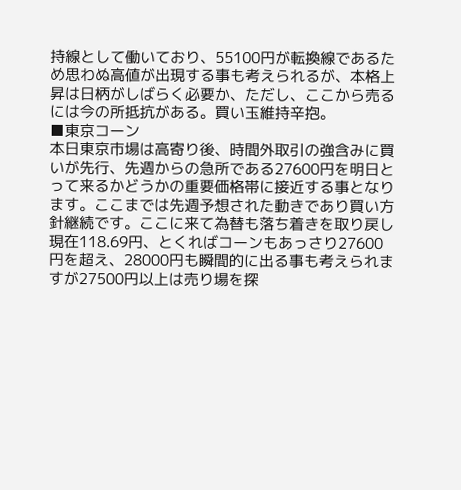持線として働いており、55100円が転換線であるため思わぬ高値が出現する事も考えられるが、本格上昇は日柄がしばらく必要か、ただし、ここから売るには今の所抵抗がある。買い玉維持辛抱。
■東京コーン
本日東京市場は高寄り後、時間外取引の強含みに買いが先行、先週からの急所である27600円を明日とって来るかどうかの重要価格帯に接近する事となります。ここまでは先週予想された動きであり買い方針継続です。ここに来て為替も落ち着きを取り戻し現在118.69円、とくればコーンもあっさり27600円を超え、28000円も瞬間的に出る事も考えられますが27500円以上は売り場を探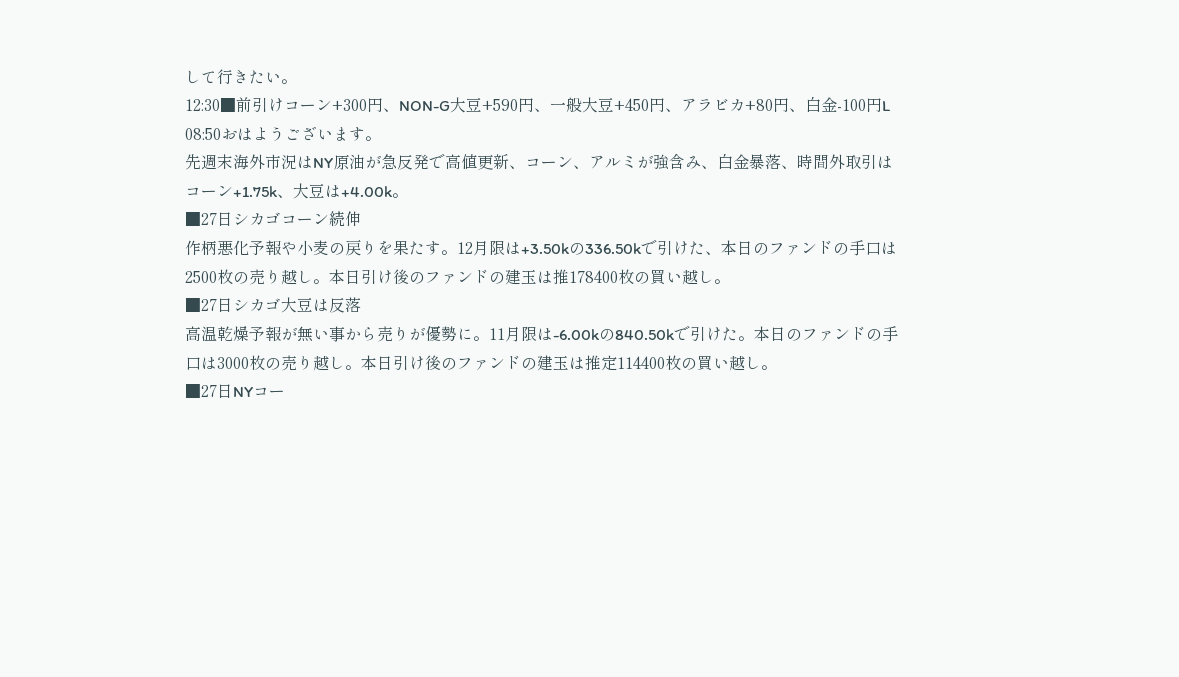して行きたい。
12:30■前引けコーン+300円、NON-G大豆+590円、一般大豆+450円、アラビカ+80円、白金-100円L
08:50おはようございます。
先週末海外市況はNY原油が急反発で高値更新、コーン、アルミが強含み、白金暴落、時間外取引はコーン+1.75k、大豆は+4.00k。
■27日シカゴコーン続伸
作柄悪化予報や小麦の戻りを果たす。12月限は+3.50kの336.50kで引けた、本日のファンドの手口は2500枚の売り越し。本日引け後のファンドの建玉は推178400枚の買い越し。
■27日シカゴ大豆は反落
高温乾燥予報が無い事から売りが優勢に。11月限は-6.00kの840.50kで引けた。本日のファンドの手口は3000枚の売り越し。本日引け後のファンドの建玉は推定114400枚の買い越し。
■27日NYコー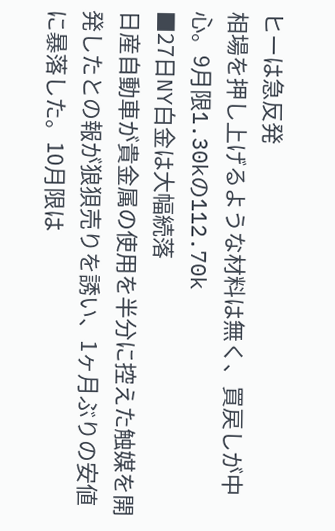ヒーは急反発
相場を押し上げるような材料は無く、買戻しが中心。9月限1.30kの112.70k
■27日NY白金は大幅続落
日産自動車が貴金属の使用を半分に控えた触媒を開発したとの報が狼狽売りを誘い、1ヶ月ぶりの安値に暴落した。10月限は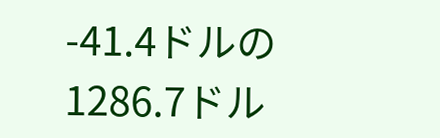-41.4ドルの1286.7ドル